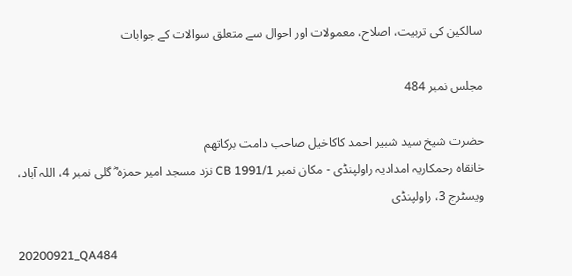سالکین کی تربیت، اصلاح، معمولات اور احوال سے متعلق سوالات کے جوابات

مجلس نمبر 484

حضرت شیخ سید شبیر احمد کاکاخیل صاحب دامت برکاتھم
خانقاہ رحمکاریہ امدادیہ راولپنڈی - مکان نمبر CB 1991/1 نزد مسجد امیر حمزہ ؓ گلی نمبر 4، اللہ آباد، ویسٹرج 3، راولپنڈی

20200921_QA484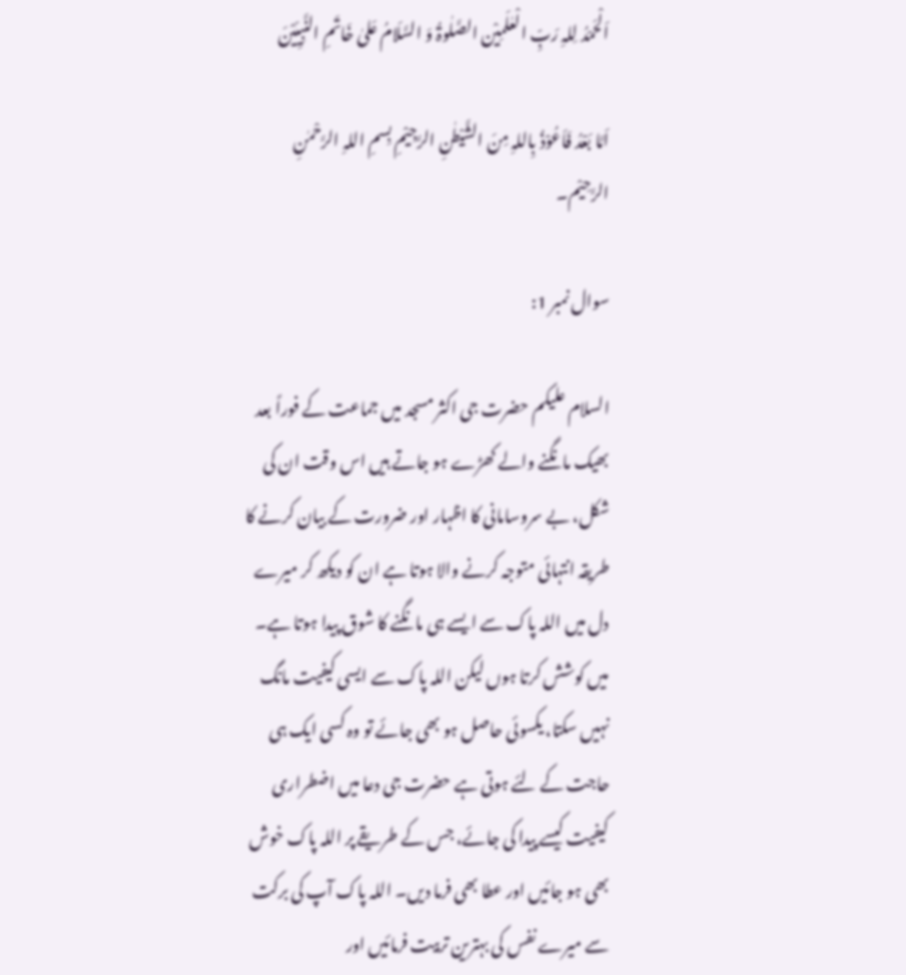اَلْحَمْدُ لِلہِ رَبِّ الْعٰلَمِیْن الصَّلٰوۃُ وَ السَّلَامُ عَلیٰ خَاتَمِ النَّبِیِّیْنَ

اَمَّا بَعْدُ فَاَعُوْذُ بِاللہِ مِنَ الشَّیْطٰنِ الرَّجِیْمِ بِسمِ اللہِ الرَّحْمٰنِ الرَّحِیْم۔

سوال نمبر 1:

السلام علیکم حضرت جی اکثر مسجد میں جماعت کے فوراً بعد بھیک مانگنے والے کھڑے ہو جاتے ہیں اس وقت ان کی شکل، بے سروسامانی کا اظہار اور ضرورت کے بیان کرنے کا طریقہ انتہائی متوجہ کرنے والا ہوتا ہے ان کو دیکھ کر میرے دل میں اللہ پاک سے ایسے ہی مانگنے کا شوق پیدا ہوتا ہے۔ میں کوشش کرتا ہوں لیکن اللہ پاک سے ایسی کیفیت مانگ نہیں سکتا، یکسوئی حاصل ہو بھی جائے تو وہ کسی ایک ہی حاجت کے لئے ہوتی ہے حضرت جی دعا میں اضطراری کیفیت کیسے پیدا کی جائے، جس کے طریقے پر اللہ پاک خوش بھی ہو جائیں اور عطا بھی فرما دیں۔ اللہ پاک آپ کی برکت سے میرے نفس کی بہترین تربیت فرمائیں اور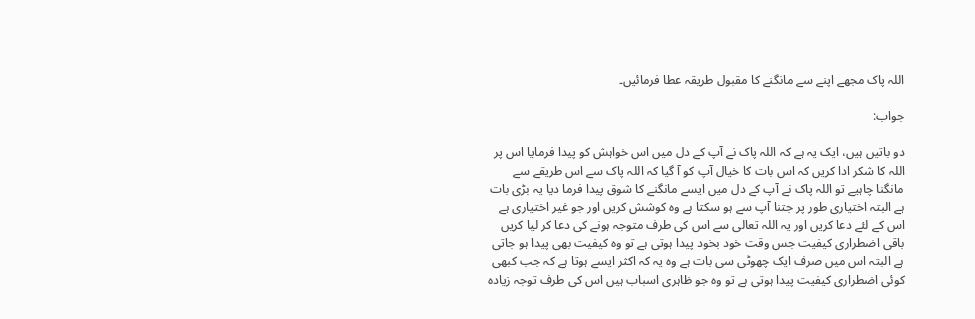اللہ پاک مجھے اپنے سے مانگنے کا مقبول طریقہ عطا فرمائیں۔

جواب:

دو باتیں ہیں، ایک یہ ہے کہ اللہ پاک نے آپ کے دل میں اس خواہش کو پیدا فرمایا اس پر اللہ کا شکر ادا کریں کہ اس بات کا خیال آپ کو آ گیا کہ اللہ پاک سے اس طریقے سے مانگنا چاہیے تو اللہ پاک نے آپ کے دل میں ایسے مانگنے کا شوق پیدا فرما دیا یہ بڑی بات ہے البتہ اختیاری طور پر جتنا آپ سے ہو سکتا ہے وہ کوشش کریں اور جو غیر اختیاری ہے اس کے لئے دعا کریں اور یہ اللہ تعالی سے اس کی طرف متوجہ ہونے کی دعا کر لیا کریں باقی اضطراری کیفیت جس وقت خود بخود پیدا ہوتی ہے تو وہ کیفیت بھی پیدا ہو جاتی ہے البتہ اس میں صرف ایک چھوٹی سی بات ہے وہ یہ کہ اکثر ایسے ہوتا ہے کہ جب کبھی کوئی اضطراری کیفیت پیدا ہوتی ہے تو وہ جو ظاہری اسباب ہیں اس کی طرف توجہ زیادہ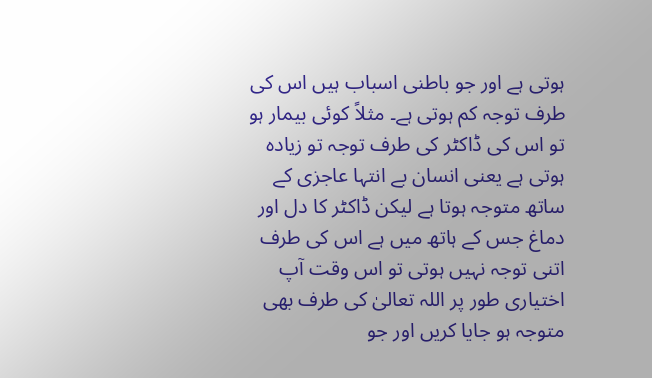ہوتی ہے اور جو باطنی اسباب ہیں اس کی طرف توجہ کم ہوتی ہے۔ مثلاً کوئی بیمار ہو تو اس کی ڈاکٹر کی طرف توجہ تو زیادہ ہوتی ہے یعنی انسان بے انتہا عاجزی کے ساتھ متوجہ ہوتا ہے لیکن ڈاکٹر کا دل اور دماغ جس کے ہاتھ میں ہے اس کی طرف اتنی توجہ نہیں ہوتی تو اس وقت آپ اختیاری طور پر اللہ تعالیٰ کی طرف بھی متوجہ ہو جایا کریں اور جو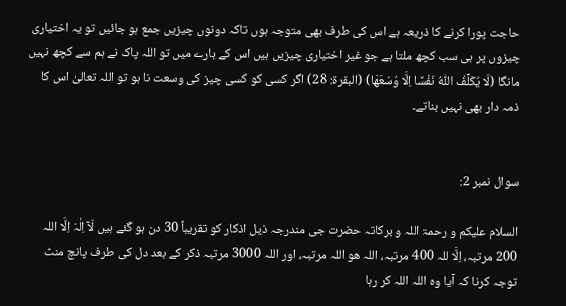حاجت پورا کرنے کا ذریعہ ہے اس کی طرف بھی متوجہ ہوں تاکہ دونوں چیزیں جمع ہو جائیں تو یہ اختیاری چیزوں پر ہی سب کچھ ملتا ہے جو غیر اختیاری چیزیں ہیں اس کے بارے میں تو اللہ پاک نے ہم سے کچھ نہیں مانگا (لَا یُكَلِّفُ اللّٰهُ نَفْسًا اِلَّا وُسْعَهَا) (البقرۃ: 28) اگر کسی کو کسی چیز کی وسعت نا ہو تو اللہ تعالیٰ اس کا ذمہ دار بھی نہیں بناتے۔


سوال نمبر 2:

السلام علیکم و رحمۃ اللہ و برکاتہ حضرت جی مندرجہ ذیل اذکار کو تقریباً 30 دن ہو گئے ہیں لَآ اِلٰہَ اِلَّا اللہ 200 مرتبہ، اِلَّا للہ 400 مرتبہ، اللہ ھو اللہ مرتبہ، اور اللہ 3000 مرتبہ ذکر کے بعد دل کی طرف پانچ منٹ توجہ کرنا کہ آیا وہ اللہ اللہ کر رہا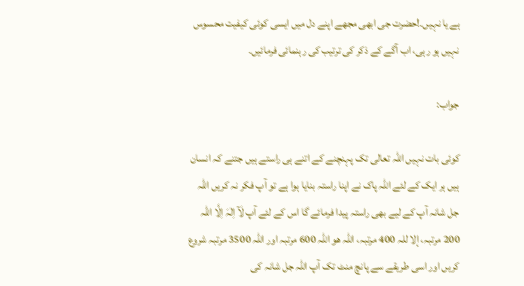ہے یا نہیں۔!حضرت جی ابھی مجھے اپنے دل میں ایسی کوئی کیفیت محسوس نہیں ہو رہی، اب آگے کے ذکر کی ترتیب کی رہنمائی فرمائیں۔

جواب:

کوئی بات نہیں اللہ تعالی تک پہنچنے کے اتنے ہی راستے ہیں جتنے کہ انسان ہیں ہر ایک کے لئے اللہ پاک نے اپنا راستہ بنایا ہوا ہے تو آپ فکر نہ کریں اللہ جل شانہ آپ کے لیے بھی راستہ پیدا فرمائے گا اس کے لئے آپ لَآ اِلٰہَ اِلَّا اللہ 200 مرتبہ، إلا للہ 400 مرتبہ، اللہ ھو اللہ 600 مرتبہ اور اللہ 3500 مرتبہ شروع کریں اور اسی طریقے سے پانچ منٹ تک آپ اللہ جل شانہ کی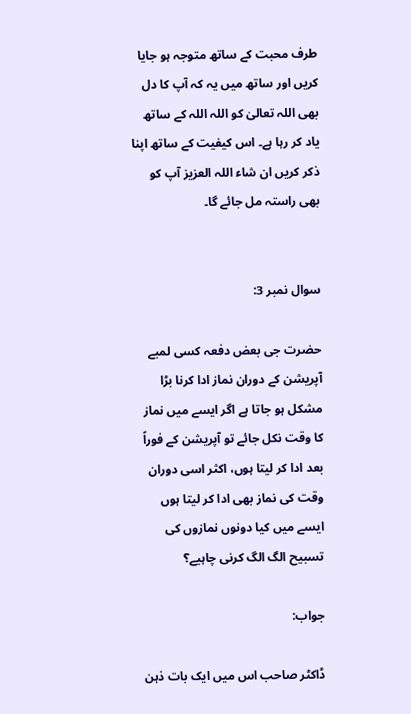طرف محبت کے ساتھ متوجہ ہو جایا کریں اور ساتھ میں یہ کہ آپ کا دل بھی اللہ تعالیٰ کو اللہ اللہ کے ساتھ یاد کر رہا ہے۔ اس کیفیت کے ساتھ اپنا ذکر کریں ان شاء اللہ العزیز آپ کو بھی راستہ مل جائے گا۔


سوال نمبر 3:

حضرت جی بعض دفعہ کسی لمبے آپریشن کے دوران نماز ادا کرنا بڑا مشکل ہو جاتا ہے اگر ایسے میں نماز کا وقت نکل جائے تو آپریشن کے فوراً بعد ادا کر لیتا ہوں، اکثر اسی دوران وقت کی نماز بھی ادا کر لیتا ہوں ایسے میں کیا دونوں نمازوں کی تسبیح الگ الگ کرنی چاہیے؟

جواب:

ڈاکٹر صاحب اس میں ایک بات ذہن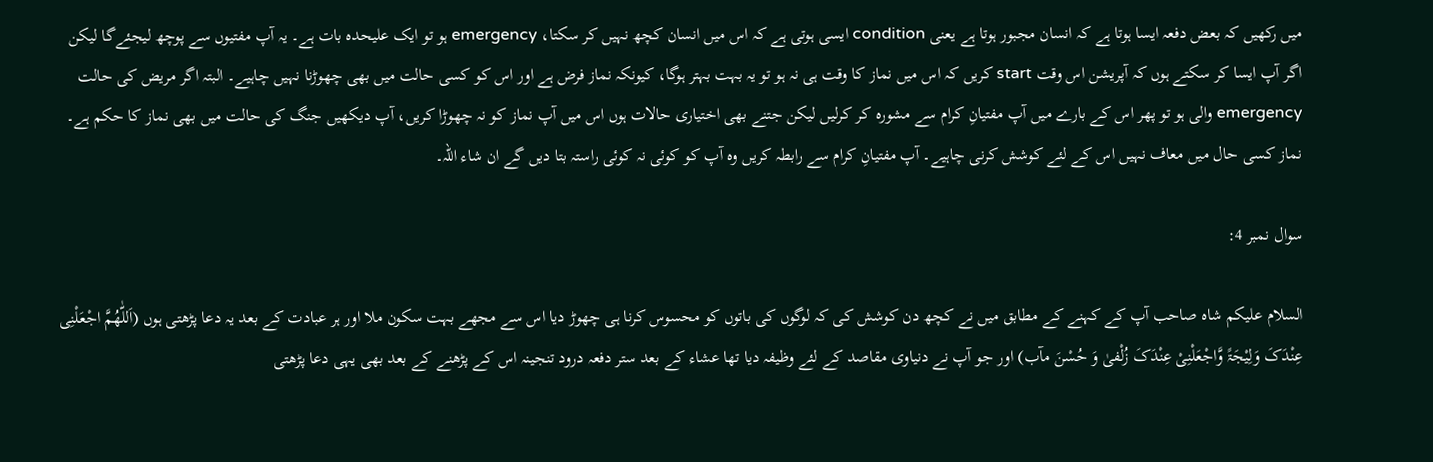میں رکھیں کہ بعض دفعہ ایسا ہوتا ہے کہ انسان مجبور ہوتا ہے یعنی condition ایسی ہوتی ہے کہ اس میں انسان کچھ نہیں کر سکتا، emergency ہو تو ایک علیحدہ بات ہے۔ یہ آپ مفتیوں سے پوچھ لیجئےگا لیکن اگر آپ ایسا کر سکتے ہوں کہ آپریشن اس وقت start کریں کہ اس میں نماز کا وقت ہی نہ ہو تو یہ بہت بہتر ہوگا، کیونکہ نماز فرض ہے اور اس کو کسی حالت میں بھی چھوڑنا نہیں چاہیے۔ البتہ اگر مریض کی حالت emergency والی ہو تو پھر اس کے بارے میں آپ مفتیانِ کرام سے مشورہ کر کرلیں لیکن جتنے بھی اختیاری حالات ہوں اس میں آپ نماز کو نہ چھوڑا کریں، آپ دیکھیں جنگ کی حالت میں بھی نماز کا حکم ہے۔ نماز کسی حال میں معاف نہیں اس کے لئے کوشش کرنی چاہیے۔ آپ مفتیانِ کرام سے رابطہ کریں وہ آپ کو کوئی نہ کوئی راستہ بتا دیں گے ان شاء اللہ۔

سوال نمبر 4:

السلام علیکم شاہ صاحب آپ کے کہنے کے مطابق میں نے کچھ دن کوشش کی کہ لوگوں کی باتوں کو محسوس کرنا ہی چھوڑ دیا اس سے مجھے بہت سکون ملا اور ہر عبادت کے بعد یہ دعا پڑھتی ہوں (اَللّٰھُمَّ اجْعَلْنِی عِنْدَکَ وَلِیْجَۃً وَّاجْعَلْنِیْ عِنْدَکَ زُلْفیٰ وَ حُسْنَ مآب) اور جو آپ نے دنیاوی مقاصد کے لئے وظیفہ دیا تھا عشاء کے بعد ستر دفعہ درود تنجینہ اس کے پڑھنے کے بعد بھی یہی دعا پڑھتی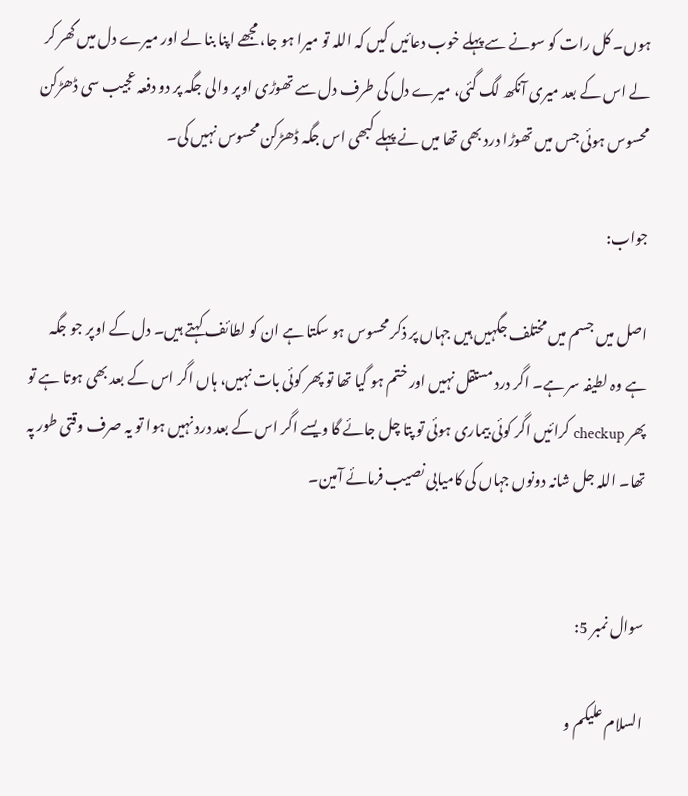ہوں۔ کل رات کو سونے سے پہلے خوب دعائیں کیں کہ اللہ تو میرا ہو جا، مجھے اپنا بنا لے اور میرے دل میں گھر کر لے اس کے بعد میری آنکھ لگ گئی، میرے دل کی طرف دل سے تھوڑی اوپر والی جگہ پر دو دفعہ عجیب سی ڈھڑکن محسوس ہوئی جس میں تھوڑا درد بھی تھا میں نے پہلے کبھی اس جگہ ڈھڑکن محسوس نہیں کی۔

جواب:

اصل میں جسم میں مختلف جگہیں ہیں جہاں پر ذکر محسوس ہو سکتا ہے ان کو لطائف کہتے ہیں۔ دل کے اوپر جو جگہ ہے وہ لطیفہ سر ہے۔ اگر درد مستقل نہیں اور ختم ہو گیا تھا تو پھر کوئی بات نہیں، ہاں اگر اس کے بعد بھی ہوتا ہے تو پھر checkup کرائیں اگر کوئی بیماری ہوئی تو پتا چل جائے گا ویسے اگر اس کے بعد درد نہیں ہوا تو یہ صرف وقتی طور پہ تھا۔ اللہ جل شانہ دونوں جہاں کی کامیابی نصیب فرمائے آمین۔


سوال نمبر 5:

السلام علیکم و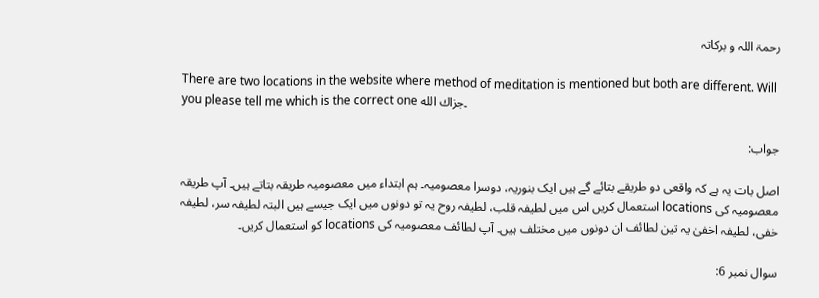رحمۃ اللہ و برکاتہ

There are two locations in the website where method of meditation is mentioned but both are different. Will you please tell me which is the correct one ۔جزاك الله

جواب:

اصل بات یہ ہے کہ واقعی دو طریقے بتائے گے ہیں ایک بنوریہ، دوسرا معصومیہ۔ ہم ابتداء میں معصومیہ طریقہ بتاتے ہیں۔ آپ طریقہ معصومیہ کی locations استعمال کریں اس میں لطیفہ قلب، لطیفہ روح یہ تو دونوں میں ایک جیسے ہیں البتہ لطیفہ سر، لطیفہ خفی، لطیفہ اخفیٰ یہ تین لطائف ان دونوں میں مختلف ہیں۔ آپ لطائف معصومیہ کی locations کو استعمال کریں۔

سوال نمبر 6: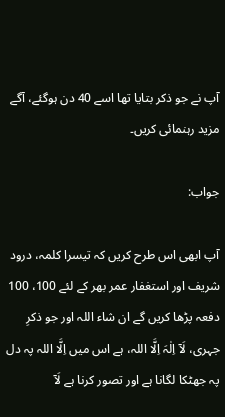آپ نے جو ذکر بتایا تھا اسے 40 دن ہوگئے، آگے مزید رہنمائی کریں۔

جواب:

آپ ابھی اس طرح کریں کہ تیسرا کلمہ، درود شریف اور استغفار عمر بھر کے لئے 100، 100 دفعہ پڑھا کریں گے ان شاء اللہ اور جو ذکرِ جہری، لَآ اِلٰہَ اِلَّا اللہ، ہے اس میں اِلَّا اللہ پہ دل پہ جھٹکا لگانا ہے اور تصور کرنا ہے لَآ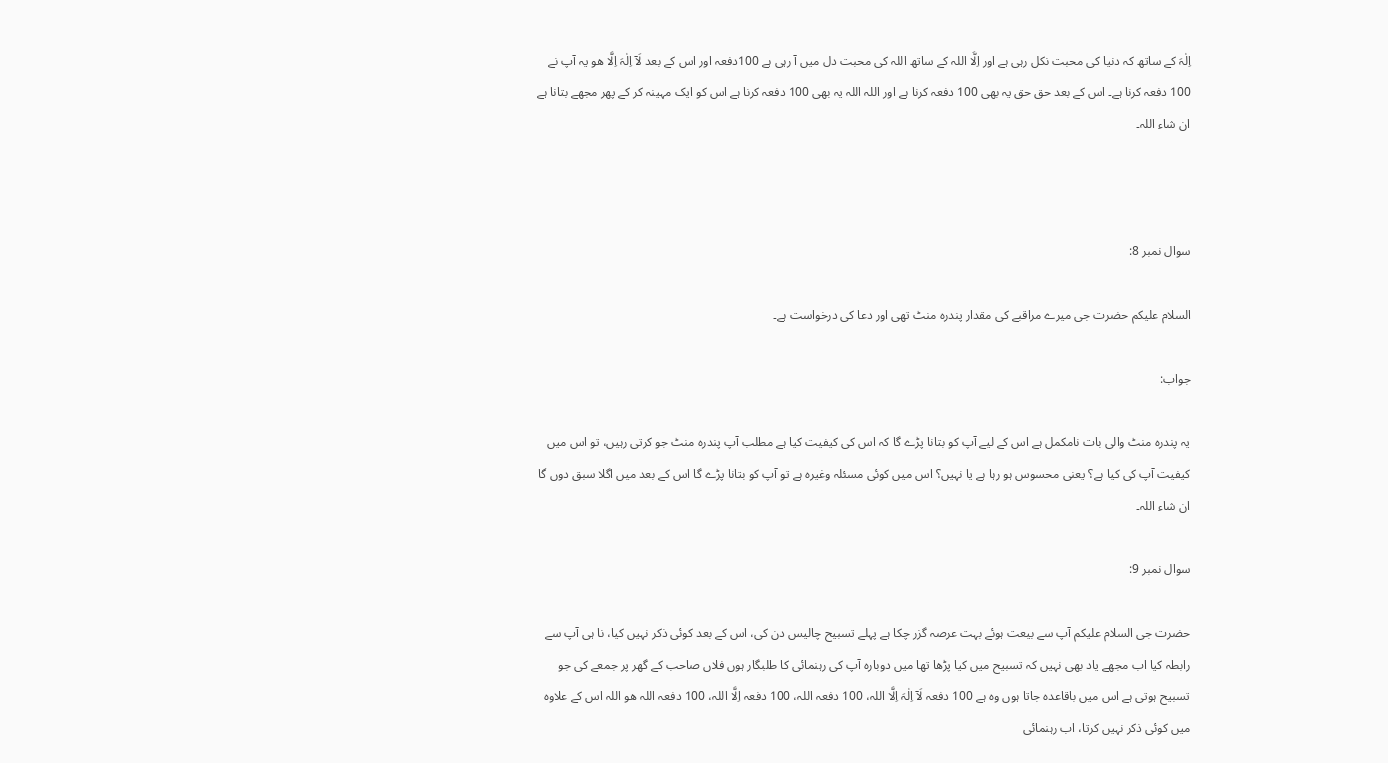اِلٰہَ کے ساتھ کہ دنیا کی محبت نکل رہی ہے اور اِلَّا اللہ کے ساتھ اللہ کی محبت دل میں آ رہی ہے 100دفعہ اور اس کے بعد لَآ اِلٰہَ اِلَّا ھو یہ آپ نے 100 دفعہ کرنا ہے۔ اس کے بعد حق حق یہ بھی 100 دفعہ کرنا ہے اور اللہ اللہ یہ بھی 100 دفعہ کرنا ہے اس کو ایک مہینہ کر کے پھر مجھے بتانا ہے ان شاء اللہ۔



سوال نمبر 8:

السلام علیکم حضرت جی میرے مراقبے کی مقدار پندرہ منٹ تھی اور دعا کی درخواست ہے۔

جواب:

یہ پندرہ منٹ والی بات نامکمل ہے اس کے لیے آپ کو بتانا پڑے گا کہ اس کی کیفیت کیا ہے مطلب آپ پندرہ منٹ جو کرتی رہیں، تو اس میں کیفیت آپ کی کیا ہے؟ یعنی محسوس ہو رہا ہے یا نہیں؟ اس میں کوئی مسئلہ وغیرہ ہے تو آپ کو بتانا پڑے گا اس کے بعد میں اگلا سبق دوں گا ان شاء اللہ۔

سوال نمبر 9:

حضرت جی السلام علیکم آپ سے بیعت ہوئے بہت عرصہ گزر چکا ہے پہلے تسبیح چالیس دن کی، اس کے بعد کوئی ذکر نہیں کیا، نا ہی آپ سے رابطہ کیا اب مجھے یاد بھی نہیں کہ تسبیح میں کیا پڑھا تھا میں دوبارہ آپ کی رہنمائی کا طلبگار ہوں فلاں صاحب کے گھر پر جمعے کی جو تسبیح ہوتی ہے اس میں باقاعدہ جاتا ہوں وہ ہے 100 دفعہ لَآ اِلٰہَ اِلَّا اللہ، 100 دفعہ اللہ، 100 دفعہ اِلَّا اللہ، 100 دفعہ اللہ ھو اللہ اس کے علاوہ میں کوئی ذکر نہیں کرتا، اب رہنمائی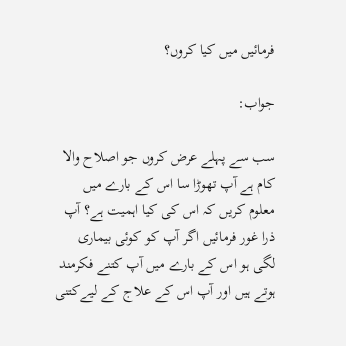فرمائیں میں کیا کروں؟

جواب:

سب سے پہلے عرض کروں جو اصلاح والا کام ہے آپ تھوڑا سا اس کے بارے میں معلوم کریں کہ اس کی کیا اہمیت ہے؟ آپ ذرا غور فرمائیں اگر آپ کو کوئی بیماری لگی ہو اس کے بارے میں آپ کتنے فکرمند ہوتے ہیں اور آپ اس کے علاج کے لیےکتنی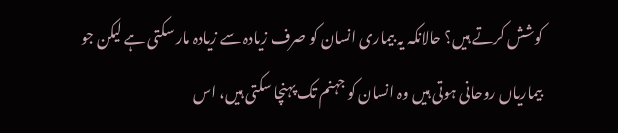کوشش کرتے ہیں؟ حالانکہ یہ بیماری انسان کو صرف زیادہ سے زیادہ مار سکتی ہے لیکن جو بیماریاں روحانی ہوتی ہیں وہ انسان کو جہنم تک پہنچا سکتی ہیں، اس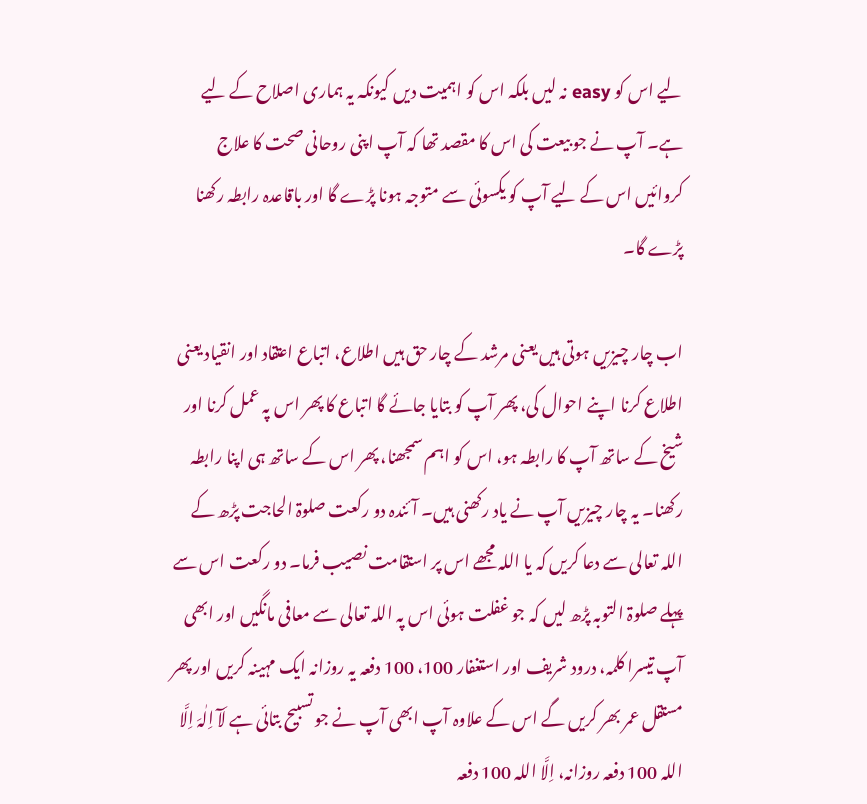لیے اس کو easy نہ لیں بلکہ اس کو اہمیت دیں کیونکہ یہ ہماری اصلاح کے لیے ہے۔ آپ نے جو بیعت کی اس کا مقصد تھا کہ آپ اپنی روحانی صحت کا علاج کروائیں اس کے لیے آپ کو یکسوئی سے متوجہ ہونا پڑے گا اور باقاعدہ رابطہ رکھنا پڑے گا۔

اب چار چیزیں ہوتی ہیں یعنی مرشد کے چار حق ہیں اطلاع، اتباع اعتقاد اور انقیاد یعنی اطلاع کرنا اپنے احوال کی، پھر آپ کو بتایا جائے گا اتباع کا پھر اس پہ عمل کرنا اور شیخ کے ساتھ آپ کا رابطہ ہو، اس کو اہم سمجھنا، پھر اس کے ساتھ ہی اپنا رابطہ رکھنا۔ یہ چار چیزیں آپ نے یاد رکھنی ہیں۔ آئندہ دو رکعت صلوۃ الحاجت پڑھ کے اللہ تعالی سے دعا کریں کہ یا اللہ مجھے اس پر استقامت نصیب فرما۔ دو رکعت اس سے پہلے صلوۃ التوبہ پڑھ لیں کہ جو غفلت ہوئی اس پہ اللہ تعالی سے معافی مانگیں اور ابھی آپ تیسرا کلمہ، درود شریف اور استغفار 100، 100 دفعہ یہ روزانہ ایک مہینہ کریں اور پھر مستقل عمر بھر کریں گے اس کے علاوہ آپ ابھی آپ نے جو تسبیح بتائی ہے لَآ اِلٰہَ اِلَّا اللہ 100 دفعہ روزانہ، اِلَّا اللہ 100 دفعہ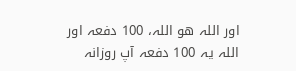اور اللہ ھو اللہ، 100 دفعہ اور اللہ یہ 100 دفعہ آپ روزانہ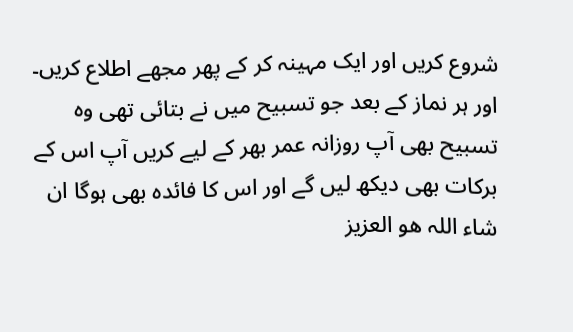شروع کریں اور ایک مہینہ کر کے پھر مجھے اطلاع کریں۔ اور ہر نماز کے بعد جو تسبیح میں نے بتائی تھی وہ تسبیح بھی آپ روزانہ عمر بھر کے لیے کریں آپ اس کے برکات بھی دیکھ لیں گے اور اس کا فائدہ بھی ہوگا ان شاء اللہ ھو العزیز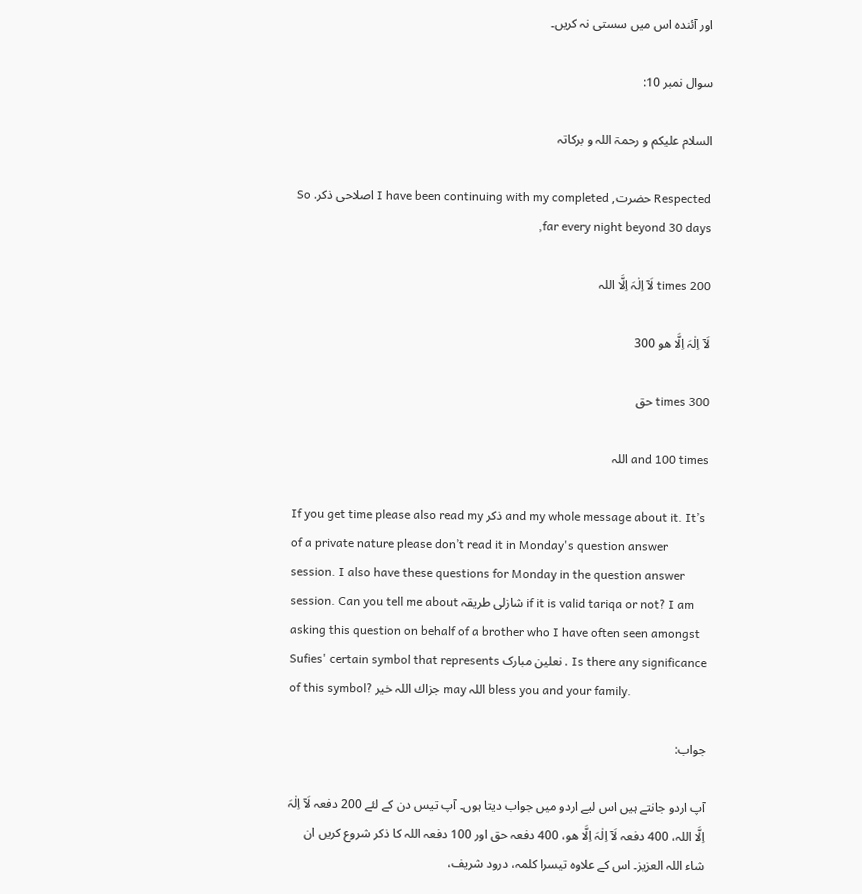اور آئندہ اس میں سستی نہ کریں۔

سوال نمبر 10:

السلام علیکم و رحمۃ اللہ و برکاتہ

Respected حضرت, I have been continuing with my completed اصلاحی ذکر. So far every night beyond 30 days,

200 times لَآ اِلٰہَ اِلَّا اللہ

لَآ اِلٰہَ اِلَّا ھو 300

300 times حق

and 100 times اللہ

If you get time please also read my ذکر and my whole message about it. It’s of a private nature please don’t read it in Monday's question answer session. I also have these questions for Monday in the question answer session. Can you tell me about شازلی طریقہ if it is valid tariqa or not? I am asking this question on behalf of a brother who I have often seen amongst Sufies' certain symbol that represents نعلین مبارک . Is there any significance of this symbol? جزاك اللہ خیر may اللہ bless you and your family.

جواب:

آپ اردو جانتے ہیں اس لیے اردو میں جواب دیتا ہوں۔ آپ تیس دن کے لئے 200 دفعہ لَآ اِلٰہَ اِلَّا اللہ، 400 دفعہ لَآ اِلٰہَ اِلَّا ھو، 400 دفعہ حق اور 100 دفعہ اللہ کا ذکر شروع کریں ان شاء اللہ العزیز۔ اس کے علاوہ تیسرا کلمہ، درود شریف،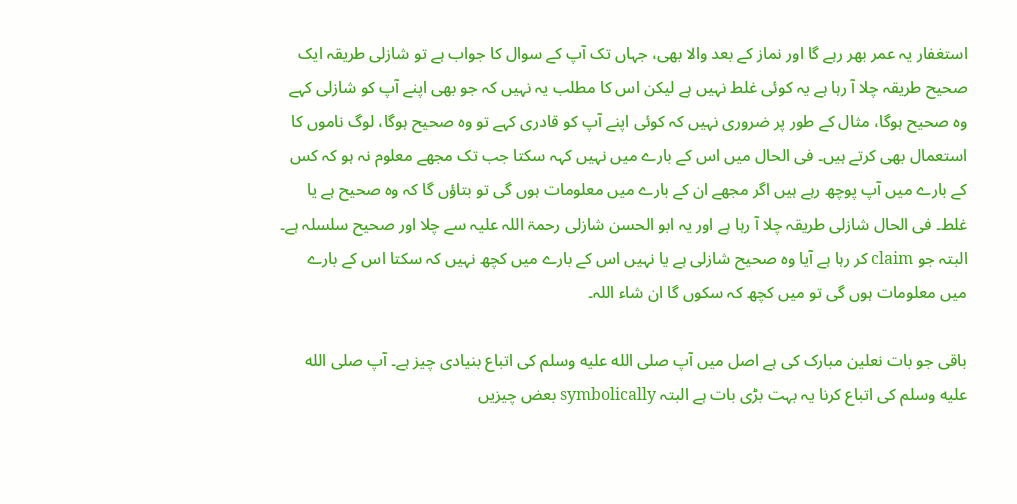استغفار یہ عمر بھر رہے گا اور نماز کے بعد والا بھی، جہاں تک آپ کے سوال کا جواب ہے تو شازلی طریقہ ایک صحیح طریقہ چلا آ رہا ہے یہ کوئی غلط نہیں ہے لیکن اس کا مطلب یہ نہیں کہ جو بھی اپنے آپ کو شازلی کہے وہ صحیح ہوگا، مثال کے طور پر ضروری نہیں کہ کوئی اپنے آپ کو قادری کہے تو وہ صحیح ہوگا، لوگ ناموں کا استعمال بھی کرتے ہیں۔ فی الحال میں اس کے بارے میں نہیں کہہ سکتا جب تک مجھے معلوم نہ ہو کہ کس کے بارے میں آپ پوچھ رہے ہیں اگر مجھے ان کے بارے میں معلومات ہوں گی تو بتاؤں گا کہ وہ صحیح ہے یا غلط۔ فی الحال شازلی طریقہ چلا آ رہا ہے اور یہ ابو الحسن شازلی رحمۃ اللہ علیہ سے چلا اور صحیح سلسلہ ہے۔ البتہ جو claim کر رہا ہے آیا وہ صحیح شازلی ہے یا نہیں اس کے بارے میں کچھ نہیں کہ سکتا اس کے بارے میں معلومات ہوں گی تو میں کچھ کہ سکوں گا ان شاء اللہ۔

باقی جو بات نعلین مبارک کی ہے اصل میں آپ صلى الله عليه وسلم کی اتباع بنیادی چیز ہے۔ آپ صلى الله عليه وسلم کی اتباع کرنا یہ بہت بڑی بات ہے البتہ symbolically بعض چیزیں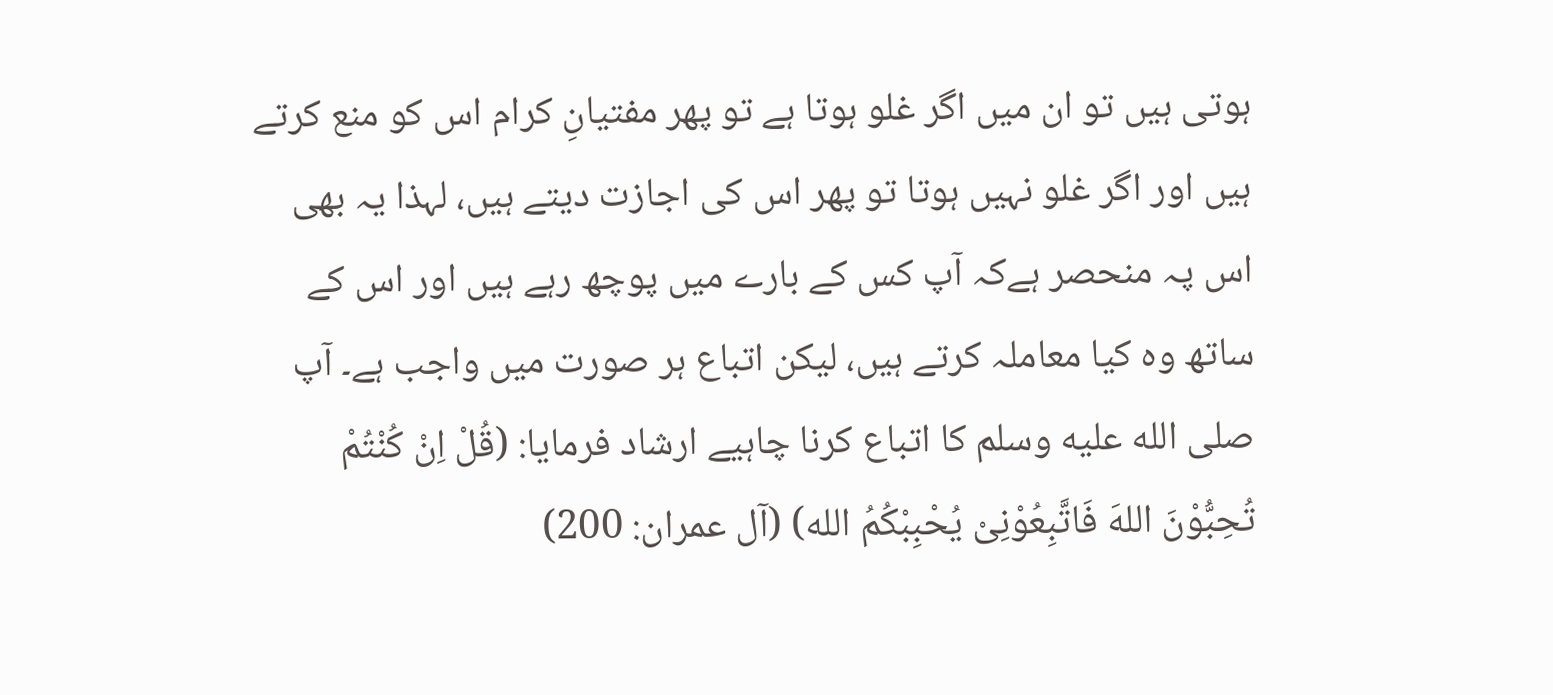ہوتی ہیں تو ان میں اگر غلو ہوتا ہے تو پھر مفتیانِ کرام اس کو منع کرتے ہیں اور اگر غلو نہیں ہوتا تو پھر اس کی اجازت دیتے ہیں، لہذا یہ بھی اس پہ منحصر ہےکہ آپ کس کے بارے میں پوچھ رہے ہیں اور اس کے ساتھ وہ کیا معاملہ کرتے ہیں، لیکن اتباع ہر صورت میں واجب ہے۔ آپ صلى الله عليه وسلم کا اتباع کرنا چاہیے ارشاد فرمایا: (قُلْ اِنْ كُنْتُمْ تُحِبُّوْنَ اللهَ فَاتَّبِعُوْنِیْ یُحْبِبْكُمُ الله) (آل عمران: 200)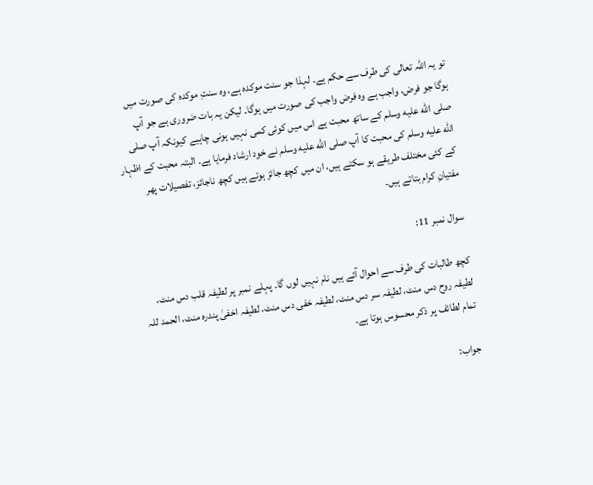تو یہ اللہ تعالی کی طرف سے حکم ہے۔ لہذا جو سنت موکدہ ہے، وہ سنتِ موکدہ کی صورت میں ہوگا جو فرض، واجب ہے وہ فرض واجب کی صورت میں ہوگا۔ لیکن یہ بات ضروری ہے جو آپ صلى الله عليه وسلم کے ساتھ محبت ہے اس میں کوئی کمی نہیں ہونی چاہیے کیونکہ آپ صلى الله عليه وسلم کی محبت کا آپ صلى الله عليه وسلم نے خود ارشاد فرمایا ہے۔ البتہ محبت کے اظہار کے کئی مختلف طریقے ہو سکتے ہیں، ان میں کچھ جائز ہوتے ہیں کچھ ناجائز، تفصیلات پھر مفتیانِ کرام بتاتے ہیں۔

سوال نمبر 11:

کچھ طالبات کی طرف سے احوال آئے ہیں نام نہیں لوں گا۔ پہلے نمبر پر لطیفہ قلب دس منٹ، لطیفہ روح دس منٹ، لطیفہ سر دس منٹ، لطیفہ خفی دس منٹ، لطیفہ اخفیٰ پندرہ منٹ، الحمد للہ تمام لطائف پر ذکر محسوس ہوتا ہے۔

جواب: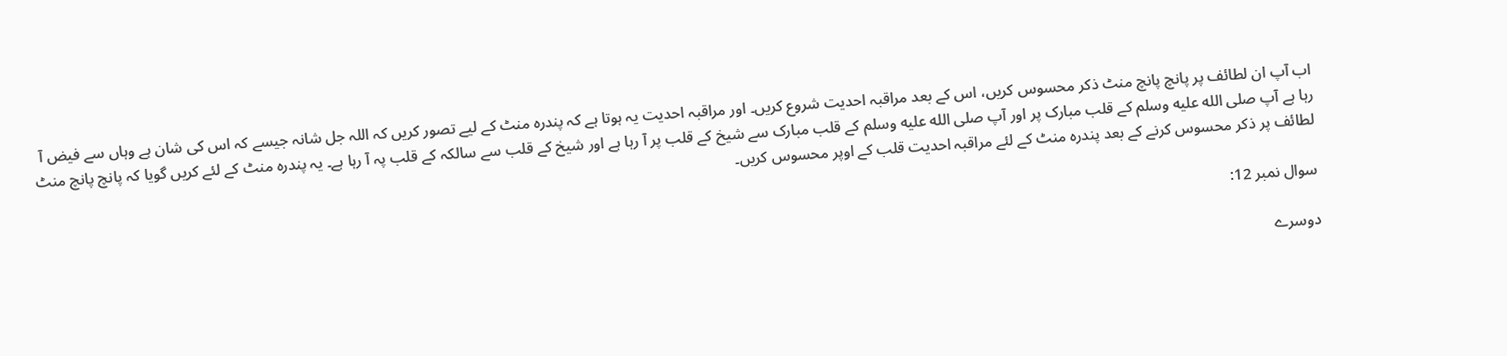اب آپ ان لطائف پر پانچ پانچ منٹ ذکر محسوس کریں، اس کے بعد مراقبہ احدیت شروع کریں۔ اور مراقبہ احدیت یہ ہوتا ہے کہ پندرہ منٹ کے لیے تصور کریں کہ اللہ جل شانہ جیسے کہ اس کی شان ہے وہاں سے فیض آ رہا ہے آپ صلى الله عليه وسلم کے قلب مبارک پر اور آپ صلى الله عليه وسلم کے قلب مبارک سے شیخ کے قلب پر آ رہا ہے اور شیخ کے قلب سے سالکہ کے قلب پہ آ رہا ہے۔ یہ پندرہ منٹ کے لئے کریں گویا کہ پانچ پانچ منٹ لطائف پر ذکر محسوس کرنے کے بعد پندرہ منٹ کے لئے مراقبہ احدیت قلب کے اوپر محسوس کریں۔

سوال نمبر 12:

دوسرے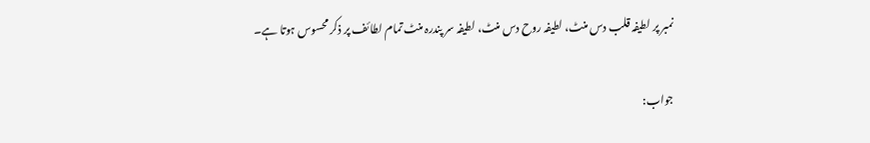نمبر پر لطیفہ قلب دس منٹ، لطیفہ روح دس منٹ، لطیفہ سر پندرہ منٹ تمام لطائف پر ذکر محسوس ہوتا ہے۔

جواب: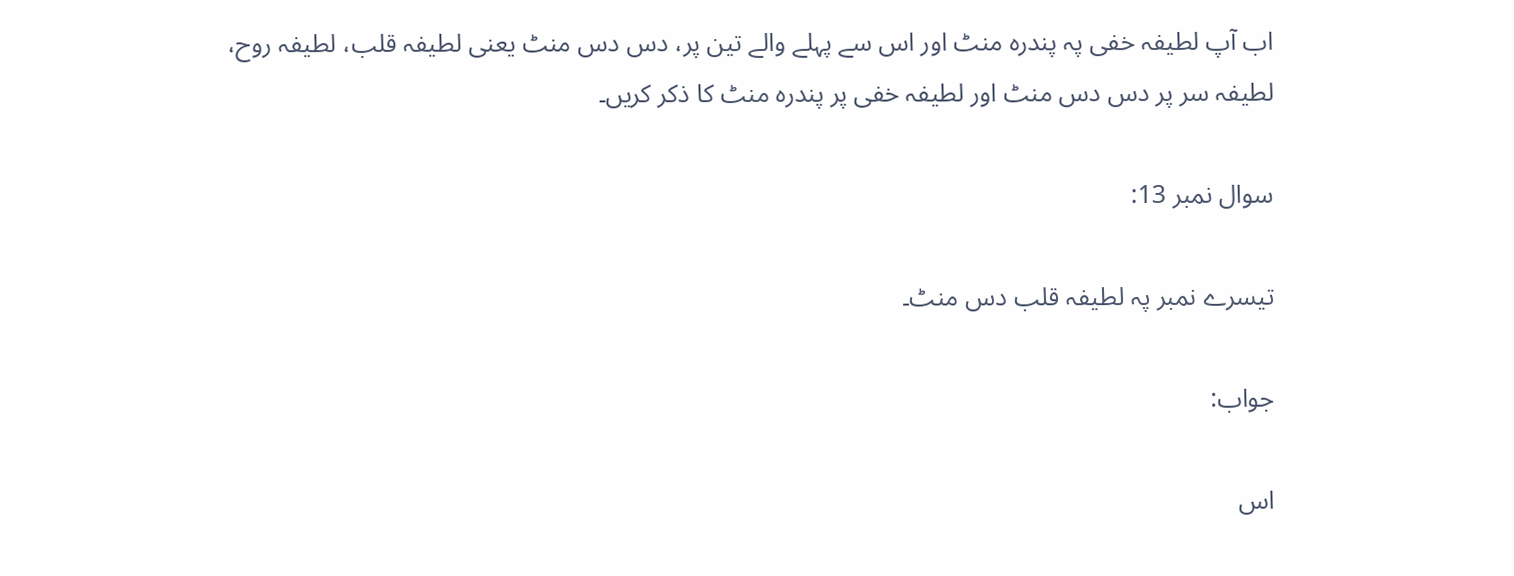اب آپ لطیفہ خفی پہ پندرہ منٹ اور اس سے پہلے والے تین پر، دس دس منٹ یعنی لطیفہ قلب، لطیفہ روح، لطیفہ سر پر دس دس منٹ اور لطیفہ خفی پر پندرہ منٹ کا ذکر کریں۔

سوال نمبر 13:

تیسرے نمبر پہ لطیفہ قلب دس منٹ۔

جواب:

اس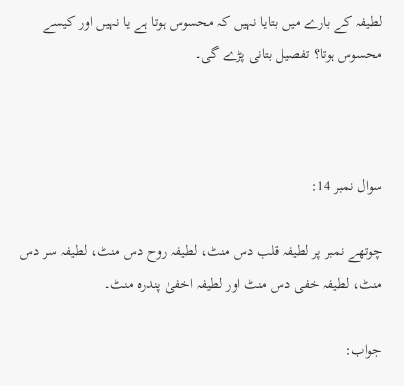لطیفہ کے بارے میں بتایا نہیں کہ محسوس ہوتا ہے یا نہیں اور کیسے محسوس ہوتا؟ تفصیل بتانی پڑے گی۔



سوال نمبر 14:

چوتھے نمبر پر لطیفہ قلب دس منٹ، لطیفہ روح دس منٹ، لطیفہ سر دس منٹ، لطیفہ خفی دس منٹ اور لطیفہ اخفیٰ پندرہ منٹ۔

جواب: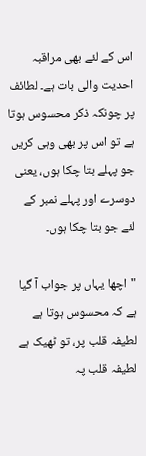اس کے لئے بھی مراقبہ احدیت والی بات ہے۔ لطائف پر چونکہ ذکر محسوس ہوتا ہے تو اس پر بھی وہی کریں جو پہلے بتا چکا ہوں، یعنی دوسرے اور پہلے نمبر کے لئے جو بتا چکا ہوں۔

"اچھا یہاں پر جواب آ گیا ہے کہ محسوس ہوتا ہے لطیفہ قلب پر، تو ٹھیک ہے لطیفہ قلب پہ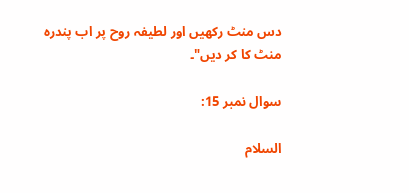دس منٹ رکھیں اور لطیفہ روح پر اب پندرہ منٹ کا کر دیں"۔

سوال نمبر 15:

السلام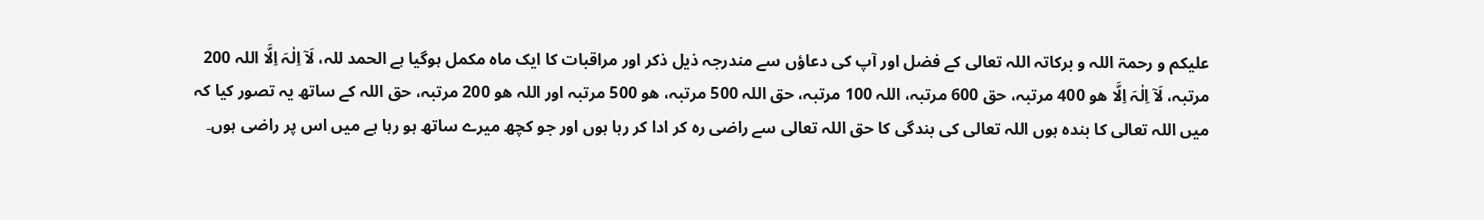علیکم و رحمۃ اللہ و برکاتہ اللہ تعالی کے فضل اور آپ کی دعاؤں سے مندرجہ ذیل ذکر اور مراقبات کا ایک ماہ مکمل ہوگیا ہے الحمد للہ، لَآ اِلٰہَ اِلَّا اللہ 200 مرتبہ، لَآ اِلٰہَ اِلَّا ھو 400 مرتبہ، حق 600 مرتبہ، اللہ 100 مرتبہ، حق اللہ 500 مرتبہ، ھو 500 مرتبہ اور اللہ ھو 200 مرتبہ، حق اللہ کے ساتھ یہ تصور کیا کہ میں اللہ تعالی کا بندہ ہوں اللہ تعالی کی بندگی کا حق اللہ تعالی سے راضی رہ کر ادا کر رہا ہوں اور جو کچھ میرے ساتھ ہو رہا ہے میں اس پر راضی ہوں۔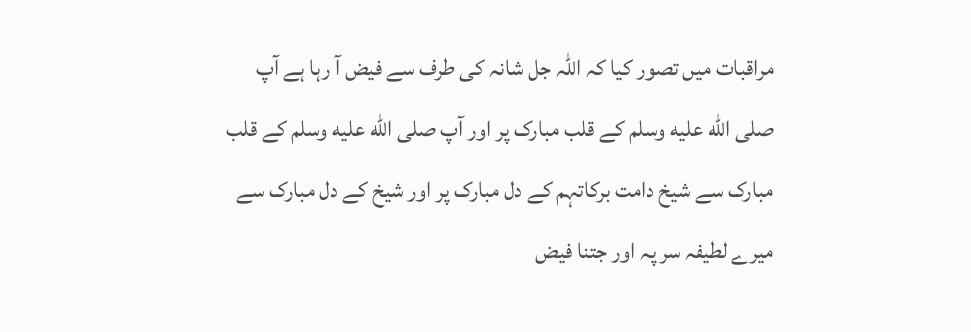مراقبات میں تصور کیا کہ اللہ جل شانہ کی طرف سے فیض آ رہا ہے آپ صلى الله عليه وسلم کے قلب مبارک پر اور آپ صلى الله عليه وسلم کے قلب مبارک سے شیخ دامت برکاتہم کے دل مبارک پر اور شیخ کے دل مبارک سے میرے لطیفہ سر پہ اور جتنا فیض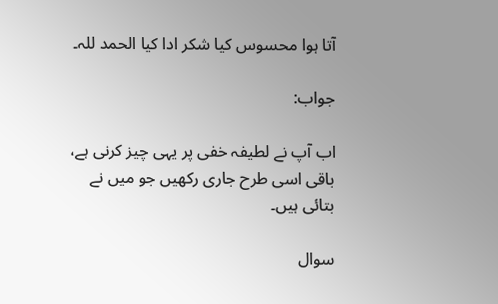آتا ہوا محسوس کیا شکر ادا کیا الحمد للہ۔

جواب:

اب آپ نے لطیفہ خفی پر یہی چیز کرنی ہے، باقی اسی طرح جاری رکھیں جو میں نے بتائی ہیں۔

سوال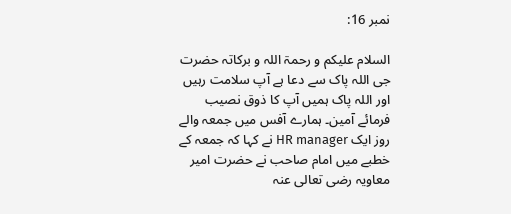نمبر 16:

السلام علیکم و رحمۃ اللہ و برکاتہ حضرت جی اللہ پاک سے دعا ہے آپ سلامت رہیں اور اللہ پاک ہمیں آپ کا ذوق نصیب فرمائے آمین۔ ہمارے آفس میں جمعہ والے روز ایک HR manager نے کہا کہ جمعہ کے خطبے میں امام صاحب نے حضرت امیر معاویہ رضی تعالی عنہ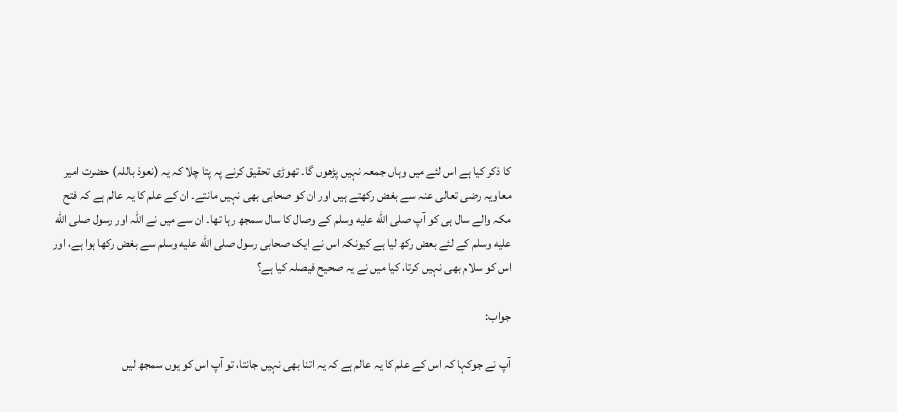کا ذکر کیا ہے اس لئے میں وہاں جمعہ نہیں پڑھوں گا۔ تھوڑی تحقیق کرنے پہ پتا چلا کہ یہ (نعوذ باللہ) حضرت امیر معاویہ رضی تعالی عنہ سے بغض رکھتے ہیں اور ان کو صحابی بھی نہیں مانتے۔ ان کے علم کا یہ عالم ہے کہ فتح مکہ والے سال ہی کو آپ صلى الله عليه وسلم کے وصال کا سال سمجھ رہا تھا۔ ان سے میں نے اللہ اور رسول صلى الله عليه وسلم کے لئے بعض رکھ لیا ہے کیونکہ اس نے ایک صحابی رسول صلى الله عليه وسلم سے بغض رکھا ہوا ہے، اور اس کو سلام بھی نہیں کرتا، کیا میں نے یہ صحیح فیصلہ کیا ہے؟

جواب:

آپ نے جوکہا کہ اس کے علم کا یہ عالم ہے کہ یہ اتنا بھی نہیں جانتا، تو آپ اس کو یوں سمجھ لیں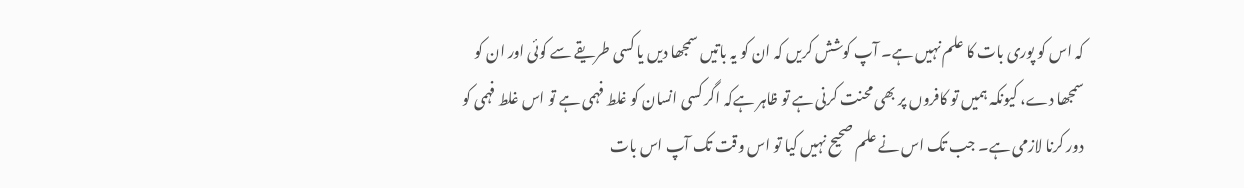کہ اس کو پوری بات کا علم نہیں ہے۔ آپ کوشش کریں کہ ان کو یہ باتیں سمجھا دیں یا کسی طریقے سے کوئی اور ان کو سمجھا دے، کیونکہ ہمیں تو کافروں پر بھی محنت کرنی ہے تو ظاہر ہےکہ اگر کسی انسان کو غلط فہمی ہے تو اس غلط فہمی کو دور کرنا لازمی ہے۔ جب تک اس نے علم صحیح نہیں کیا تو اس وقت تک آپ اس بات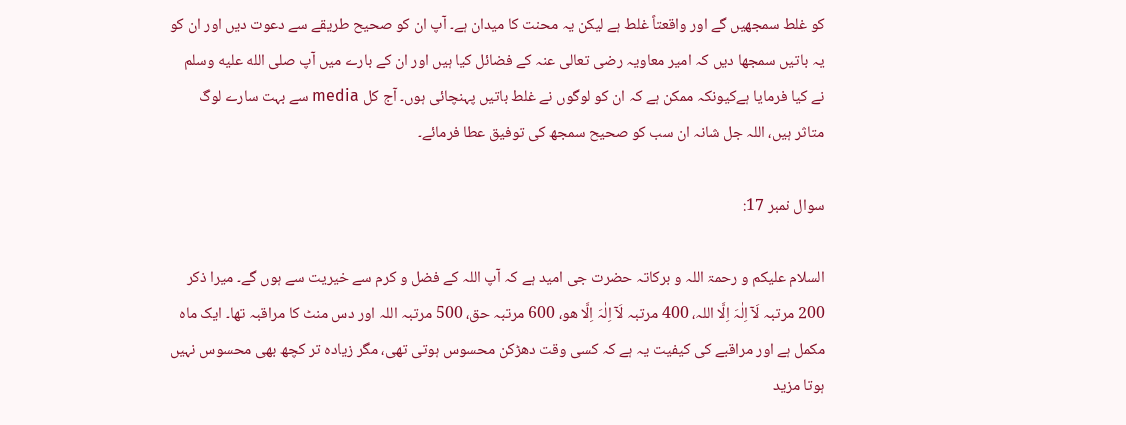کو غلط سمجھیں گے اور واقعتاً غلط ہے لیکن یہ محنت کا میدان ہے۔ آپ ان کو صحیح طریقے سے دعوت دیں اور ان کو یہ باتیں سمجھا دیں کہ امیر معاویہ رضی تعالی عنہ کے فضائل کیا ہیں اور ان کے بارے میں آپ صلى الله عليه وسلم نے کیا فرمایا ہےکیونکہ ممکن ہے کہ ان کو لوگوں نے غلط باتیں پہنچائی ہوں۔ آج کل media سے بہت سارے لوگ متاثر ہیں، اللہ جل شانہ ان سب کو صحیح سمجھ کی توفیق عطا فرمائے۔

سوال نمبر 17:

السلام علیکم و رحمۃ اللہ و برکاتہ حضرت جی امید ہے کہ آپ اللہ کے فضل و کرم سے خیریت سے ہوں گے۔ میرا ذکر 200 مرتبہ لَآ اِلٰہَ اِلَّا اللہ، 400 مرتبہ لَآ اِلٰہَ اِلَّا ھو، 600 مرتبہ حق، 500 مرتبہ اللہ اور دس منٹ کا مراقبہ تھا۔ ایک ماہ مکمل ہے اور مراقبے کی کیفیت یہ ہے کہ کسی وقت دھڑکن محسوس ہوتی تھی، مگر زیادہ تر کچھ بھی محسوس نہیں ہوتا مزید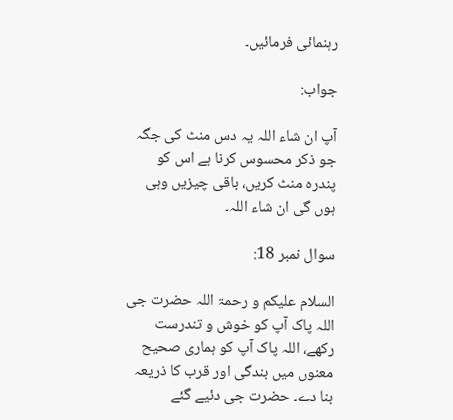رہنمائی فرمائیں۔

جواب:

آپ ان شاء اللہ یہ دس منٹ کی جگہ جو ذکر محسوس کرنا ہے اس کو پندرہ منٹ کریں، باقی چیزیں وہی ہوں گی ان شاء اللہ۔

سوال نمبر 18:

السلام علیکم و رحمۃ اللہ حضرت جی اللہ پاک آپ کو خوش و تندرست رکھے، اللہ پاک آپ کو ہماری صحیح معنوں میں بندگی اور قرب کا ذریعہ بنا دے۔ حضرت جی دئیے گئے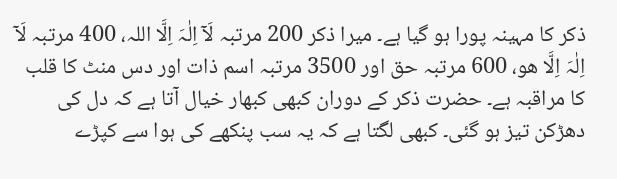ذکر کا مہینہ پورا ہو گیا ہے۔ میرا ذکر 200 مرتبہ لَآ اِلٰہَ اِلَّا اللہ، 400 مرتبہ لَآ اِلٰہَ اِلَّا ھو، 600 مرتبہ حق اور 3500 مرتبہ اسم ذات اور دس منٹ کا قلب کا مراقبہ ہے۔ حضرت ذکر کے دوران کبھی کبھار خیال آتا ہے کہ دل کی دھڑکن تیز ہو گئی۔ کبھی لگتا ہے کہ یہ سب پنکھے کی ہوا سے کپڑے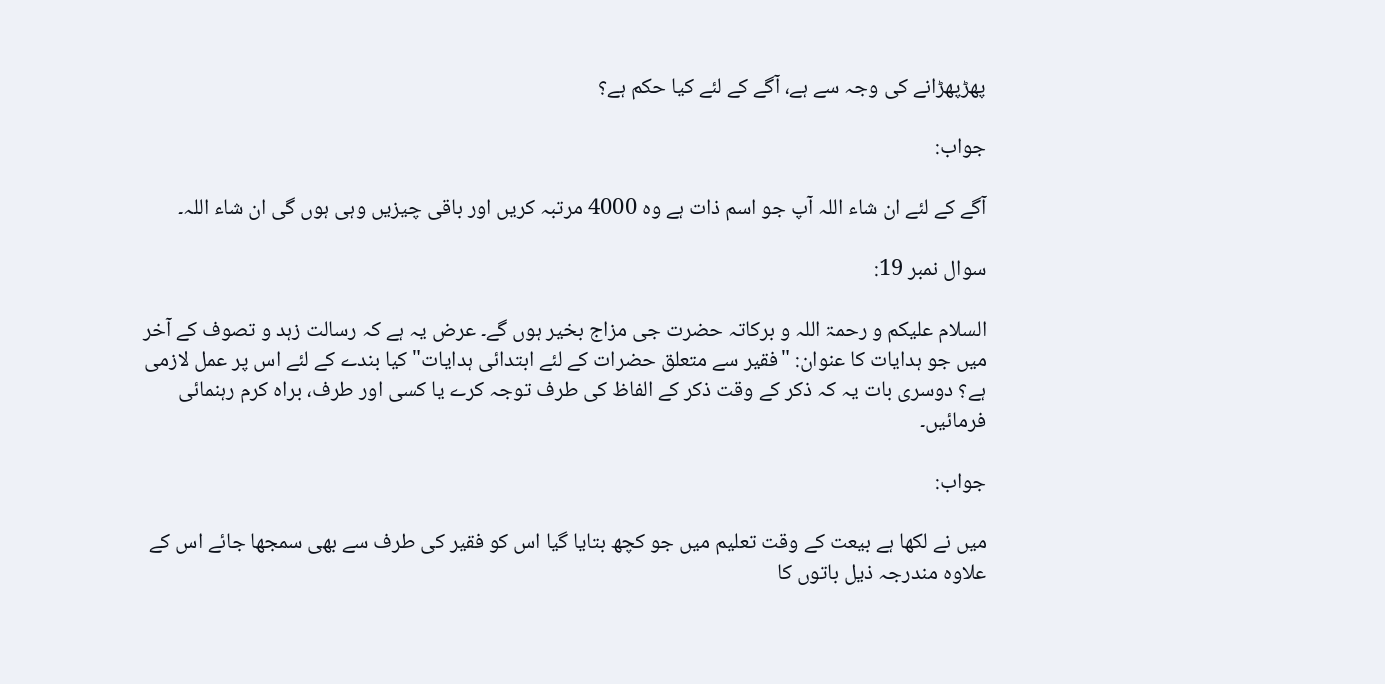پھڑپھڑانے کی وجہ سے ہے، آگے کے لئے کیا حکم ہے؟

جواب:

آگے کے لئے ان شاء اللہ آپ جو اسم ذات ہے وہ 4000 مرتبہ کریں اور باقی چیزیں وہی ہوں گی ان شاء اللہ۔

سوال نمبر 19:

السلام علیکم و رحمۃ اللہ و برکاتہ حضرت جی مزاج بخیر ہوں گے۔ عرض یہ ہے کہ رسالت زہد و تصوف کے آخر میں جو ہدایات کا عنوان: "فقیر سے متعلق حضرات کے لئے ابتدائی ہدایات" کیا بندے کے لئے اس پر عمل لازمی ہے؟ دوسری بات یہ کہ ذکر کے وقت ذکر کے الفاظ کی طرف توجہ کرے یا کسی اور طرف، براہ کرم رہنمائی فرمائیں۔

جواب:

میں نے لکھا ہے بیعت کے وقت تعلیم میں جو کچھ بتایا گیا اس کو فقیر کی طرف سے بھی سمجھا جائے اس کے علاوہ مندرجہ ذیل باتوں کا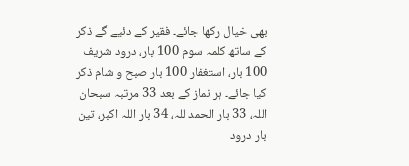بھی خیال رکھا جائے۔ فقیر کے دئیے گے ذکر کے ساتھ کلمہ سوم 100 بار، درود شریف 100 بار، استغفار 100 بار صبح و شام ذکر کیا جائے۔ ہر نماز کے بعد 33 مرتبہ سبحان اللہ، 33 بار الحمد للہ، 34 بار اللہ اکبر، تین بار درود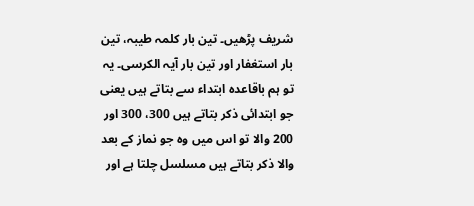شریف پڑھیں۔ تین بار کلمہ طیبہ، تین بار استغفار اور تین بار آیہ الکرسی۔ یہ تو ہم باقاعدہ ابتداء سے بتاتے ہیں یعنی جو ابتدائی ذکر بتاتے ہیں 300، 300 اور 200 والا تو اس میں وہ جو نماز کے بعد والا ذکر بتاتے ہیں مسلسل چلتا ہے اور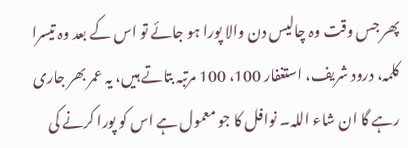پھر جس وقت وہ چالیس دن والا پورا ہو جائے تو اس کے بعد وہ تیسرا کلمہ، درود شریف، استغفار 100، 100 مرتبہ بتاتے ہیں، یہ عمر بھر جاری رہے گا ان شاء اللہ۔ نوافل کا جو معمول ہے اس کو پورا کرنے کی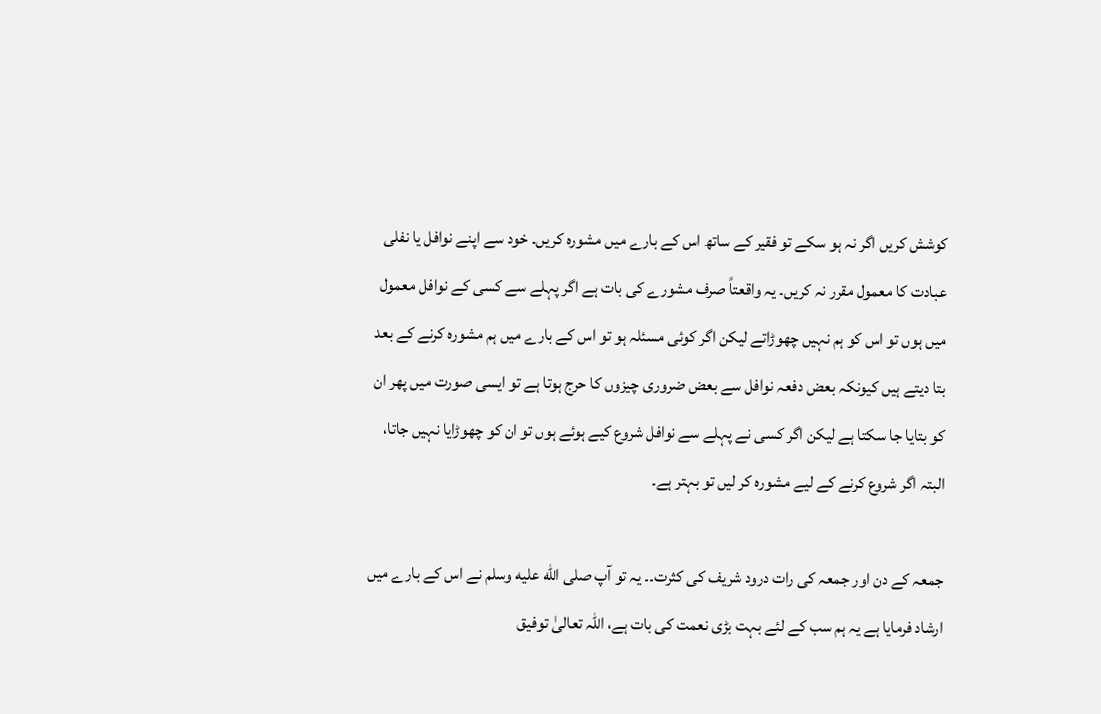کوشش کریں اگر نہ ہو سکے تو فقیر کے ساتھ اس کے بارے میں مشورہ کریں۔ خود سے اپنے نوافل یا نفلی عبادت کا معمول مقرر نہ کریں۔ یہ واقعتاً صرف مشورے کی بات ہے اگر پہلے سے کسی کے نوافل معمول میں ہوں تو اس کو ہم نہیں چھوڑاتے لیکن اگر کوئی مسئلہ ہو تو اس کے بارے میں ہم مشورہ کرنے کے بعد بتا دیتے ہیں کیونکہ بعض دفعہ نوافل سے بعض ضروری چیزوں کا حرج ہوتا ہے تو ایسی صورت میں پھر ان کو بتایا جا سکتا ہے لیکن اگر کسی نے پہلے سے نوافل شروع کیے ہوئے ہوں تو ان کو چھوڑایا نہیں جاتا، البتہ اگر شروع کرنے کے لیے مشورہ کر لیں تو بہتر ہے۔

جمعہ کے دن اور جمعہ کی رات درود شریف کی کثرت۔۔ یہ تو آپ صلى الله عليه وسلم نے اس کے بارے میں ارشاد فرمایا ہے یہ ہم سب کے لئے بہت بڑی نعمت کی بات ہے، اللہ تعالیٰ توفیق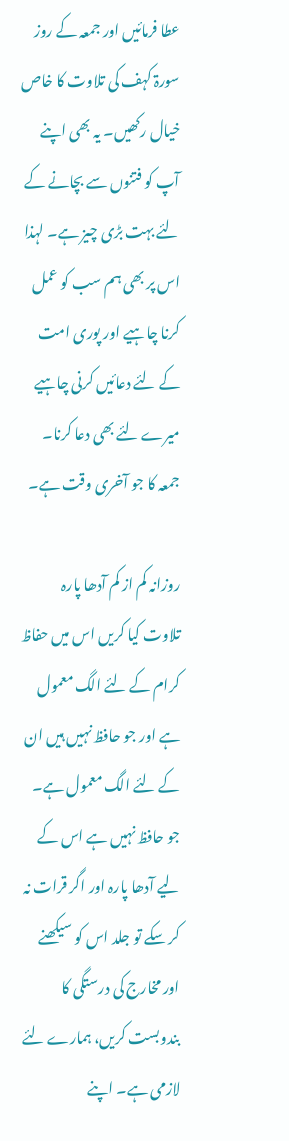عطا فرمائیں اور جمعہ کے روز سورۃ کہف کی تلاوت کا خاص خیال رکھیں۔ یہ بھی اپنے آپ کو فتنوں سے بچانے کے لئے بہت بڑی چیز ہے۔ لہذا اس پر بھی ہم سب کو عمل کرنا چاہیے اور پوری امت کے لئے دعائیں کرنی چاہیے میرے لئے بھی دعا کرنا۔ جمعہ کا جو آخری وقت ہے۔

روزانہ کم از کم آدھا پارہ تلاوت کیا کریں اس میں حفاظ کرام کے لئے الگ معمول ہے اور جو حافظ نہیں ہیں ان کے لئے الگ معمول ہے۔ جو حافظ نہیں ہے اس کے لیے آدھا پارہ اور اگر قرات نہ کر سکے تو جلد اس کو سیکھنے اور مخارج کی درستگی کا بندوبست کریں، ہمارے لئے لازمی ہے۔ اپنے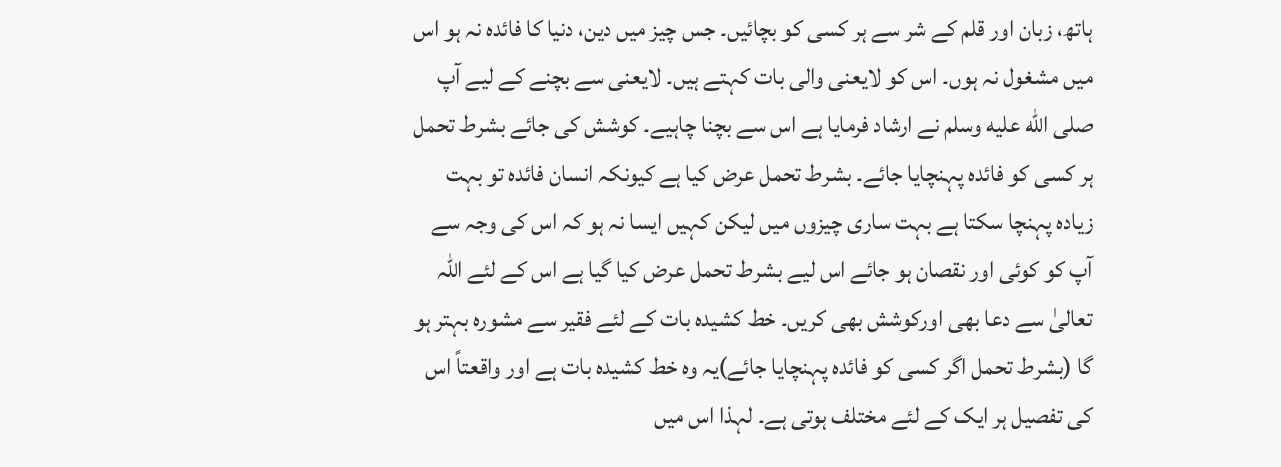ہاتھ، زبان اور قلم کے شر سے ہر کسی کو بچائیں۔ جس چیز میں دین، دنیا کا فائدہ نہ ہو اس میں مشغول نہ ہوں۔ اس کو لایعنی والی بات کہتے ہیں۔ لایعنی سے بچنے کے لیے آپ صلى الله عليه وسلم نے ارشاد فرمایا ہے اس سے بچنا چاہیے۔ کوشش کی جائے بشرط تحمل ہر کسی کو فائدہ پہنچایا جائے۔ بشرط تحمل عرض کیا ہے کیونکہ انسان فائدہ تو بہت زیادہ پہنچا سکتا ہے بہت ساری چیزوں میں لیکن کہیں ایسا نہ ہو کہ اس کی وجہ سے آپ کو کوئی اور نقصان ہو جائے اس لیے بشرط تحمل عرض کیا گیا ہے اس کے لئے اللہ تعالیٰ سے دعا بھی اورکوشش بھی کریں۔ خط کشیدہ بات کے لئے فقیر سے مشورہ بہتر ہو گا (بشرط تحمل اگر کسی کو فائدہ پہنچایا جائے)یہ وہ خط کشیدہ بات ہے اور واقعتاً اس کی تفصیل ہر ایک کے لئے مختلف ہوتی ہے۔ لہذا اس میں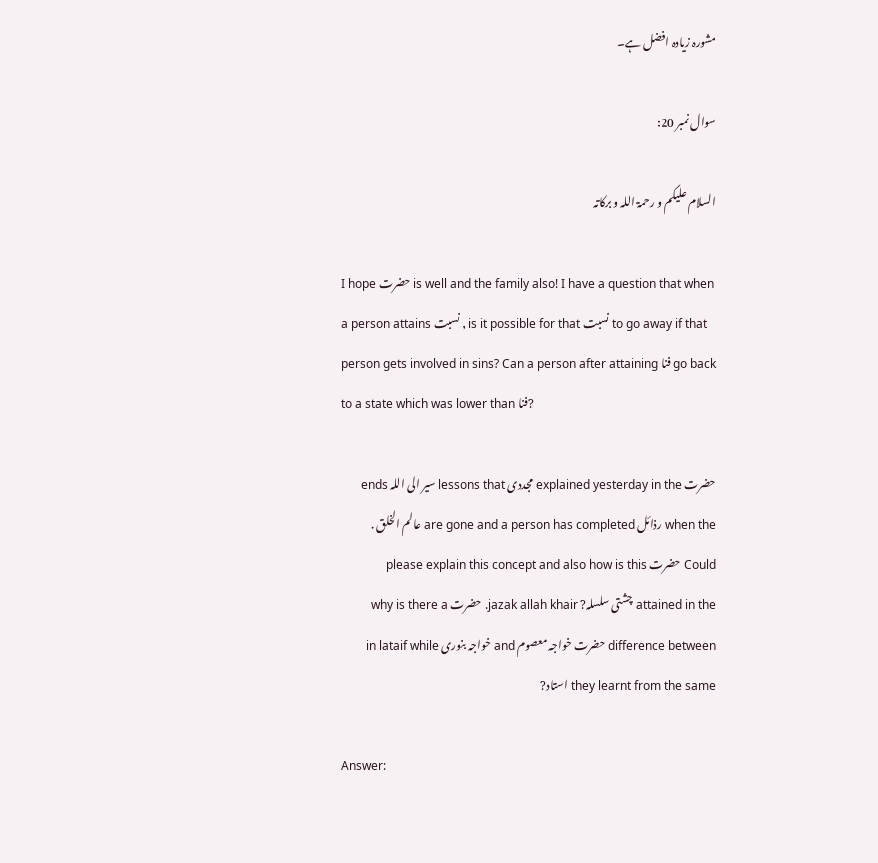مشورہ زیادہ افضل ہے۔

سوال نمبر 20:

السلام علیکم و رحمۃ اللہ و برکاتہ

I hope حضرت is well and the family also! I have a question that when a person attains نسبت , is it possible for that نسبت to go away if that person gets involved in sins? Can a person after attaining فنا go back to a state which was lower than فنا?

حضرت explained yesterday in the مجددی lessons that سیر الی اللہ ends when the رذائل are gone and a person has completed عالم الخلق . Could حضرت please explain this concept and also how is this attained in the چشتی سلسلہ? jazak allah khair. حضرت why is there a difference between حضرت خواجہ معصوم and خواجہ بنوری in lataif while they learnt from the same استاد?

Answer: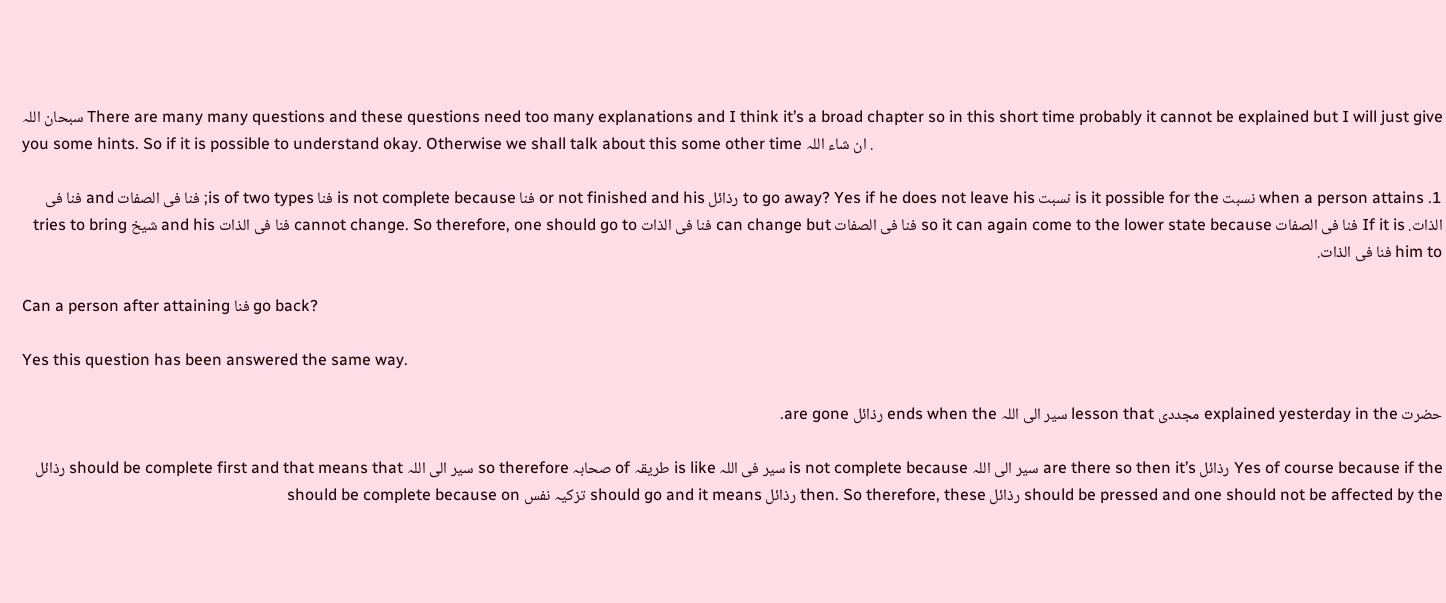سبحان اللہ There are many many questions and these questions need too many explanations and I think it’s a broad chapter so in this short time probably it cannot be explained but I will just give you some hints. So if it is possible to understand okay. Otherwise we shall talk about this some other time ان شاء اللہ .

1. when a person attains نسبت is it possible for the نسبت to go away? Yes if he does not leave his رذائل or not finished and his فنا is not complete because فنا is of two types; فنا فی الصفات and فنا فی الذات. If it is فنا فی الصفات so it can again come to the lower state because فنا فی الصفات can change but فنا فی الذات cannot change. So therefore, one should go to فنا فی الذات and his شیخ tries to bring him to فنا فی الذات.

Can a person after attaining فنا go back?

Yes this question has been answered the same way.

حضرت explained yesterday in the مجددی lesson that سیر الی اللہ ends when the رذائل are gone.

Yes of course because if the رذائل are there so then it’s سیر الی اللہ is not complete because سیر فی اللہ is like طریقہ of صحابہ so therefore سیر الی اللہ should be complete first and that means that رذائل should be pressed and one should not be affected by the رذائل then. So therefore, these رذائل should go and it means تزکیہ نفس should be complete because on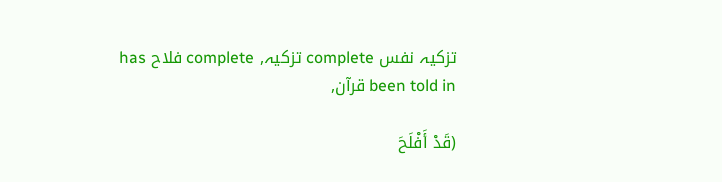تزکیہ نفس complete تزکیہ, complete فلاح has been told in قرآن,

(قَدْ أَفْلَحَ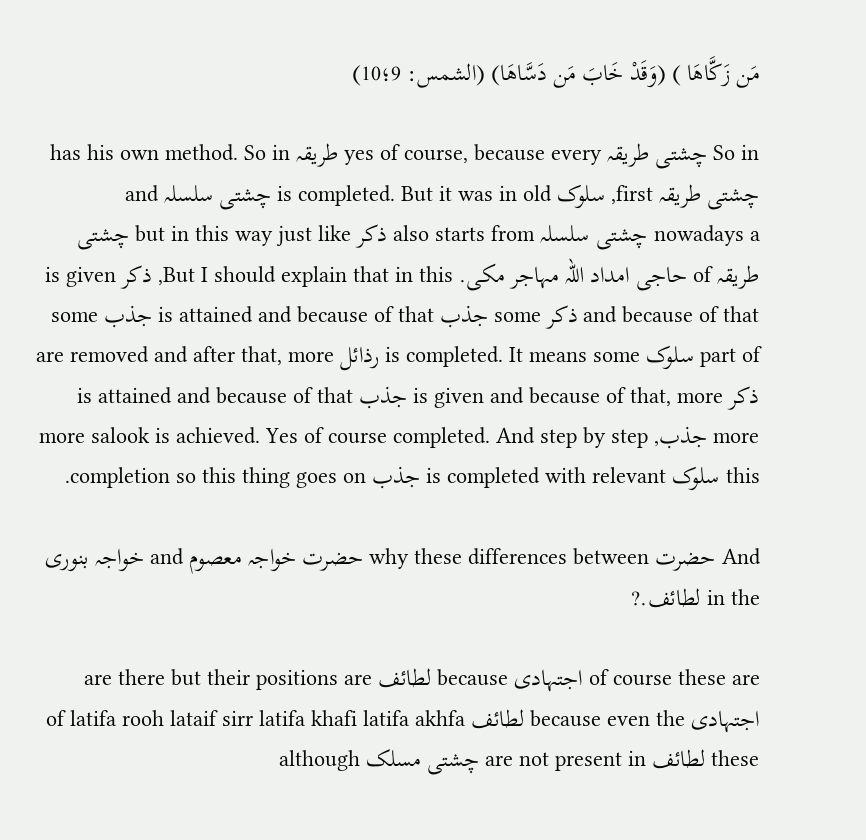مَن زَكَّاهَا ) (وَقَدْ خَابَ مَن دَسَّاهَا) (الشمس: 9؛10)

So in چشتی طریقہ yes of course, because every طریقہ has his own method. So in چشتی طریقہ first, سلوک is completed. But it was in old چشتی سلسلہ and nowadays a چشتی سلسلہ also starts from ذکر but in this way just like چشتی طریقہ of حاجی امداد اللہ مہاجر مکی. But I should explain that in this, ذکر is given and because of that ذکر some جذب is attained and because of that جذب some part of سلوک is completed. It means some رذائل are removed and after that, more ذکر is given and because of that, more جذب is attained and because of that more جذب, more salook is achieved. Yes of course completed. And step by step this سلوک is completed with relevant جذب completion so this thing goes on.

And حضرت why these differences between حضرت خواجہ معصوم and خواجہ بنوری in the لطائف.?

of course these are اجتہادی because لطائف are there but their positions are اجتہادی because even the لطائف of latifa rooh lataif sirr latifa khafi latifa akhfa these لطائف are not present in چشتی مسلک although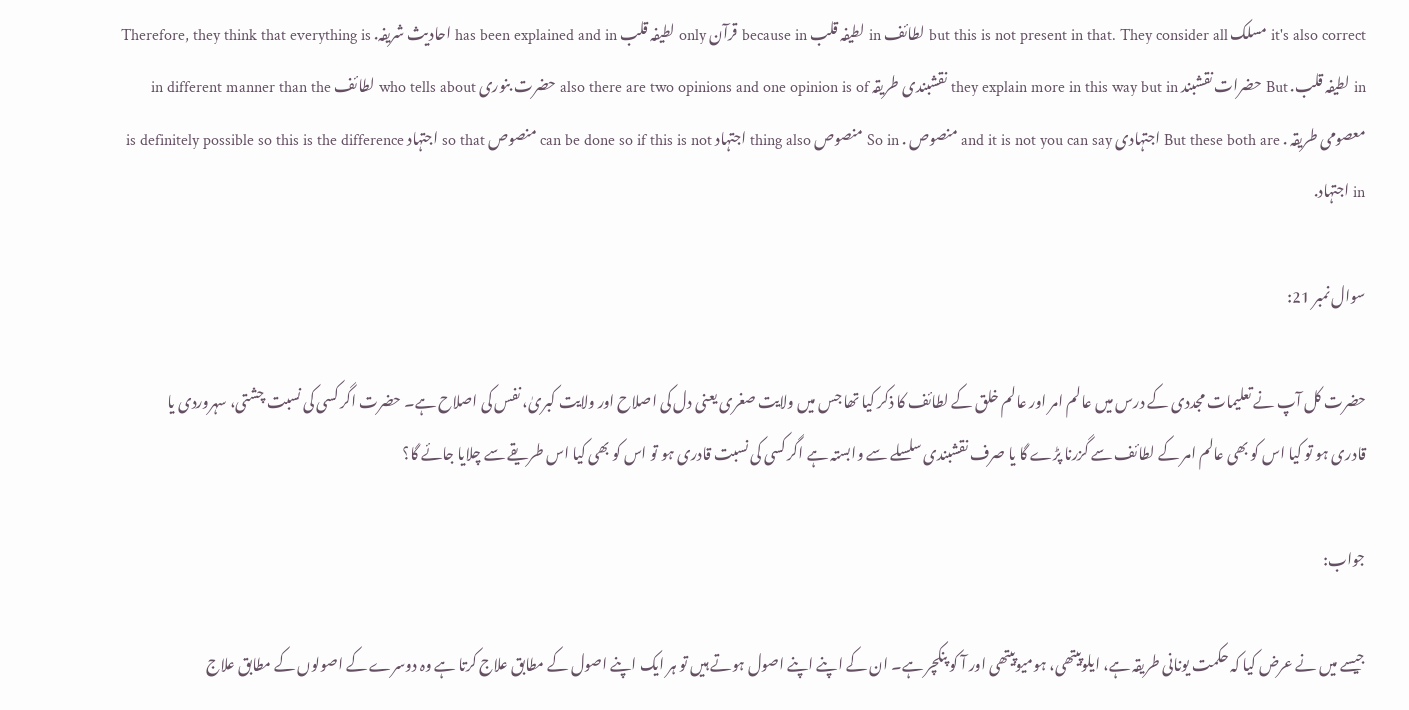it's also correct مسلک but this is not present in that. They consider all لطائف in لطیفہ قلب because in قرآن only لطیفہ قلب has been explained and in احادیث شریفہ. Therefore, they think that everything is in لطیفہ قلب. But حضرات نقشبند they explain more in this way but in نقشبندی طریقہ also there are two opinions and one opinion is of حضرت بنوری who tells about لطائف in different manner than the معصومی طریقہ . But these both are اجتہادی and it is not you can say منصوص . So in منصوص thing also اجتہاد can be done so if this is not منصوص so that اجتہاد is definitely possible so this is the difference in اجتہاد.

سوال نمبر 21:

حضرت کل آپ نے تعلیمات مجددی کے درس میں عالم امر اور عالم خلق کے لطائف کا ذکر کیا تھا جس میں ولایت صغری یعنی دل کی اصلاح اور ولایت کبریٰ، نفس کی اصلاح ہے۔ حضرت اگر کسی کی نسبت چشتی، سہروردی یا قادری ہو تو کیا اس کو بھی عالم امر کے لطائف سے گزرنا پڑے گا یا صرف نقشبندی سلسلے سے وابستہ ہے اگر کسی کی نسبت قادری ہو تو اس کو بھی کیا اس طریقے سے چلایا جائے گا؟

جواب:

جیسے میں نے عرض کیا کہ حکمت یونانی طریقہ ہے، ایلوپیتھی، ہومیوپیتھی اور آ کو پنکچر ہے۔ ان کے اپنے اپنے اصول ہوتے ہیں تو ہر ایک اپنے اصول کے مطابق علاج کرتا ہے وہ دوسرے کے اصولوں کے مطابق علاج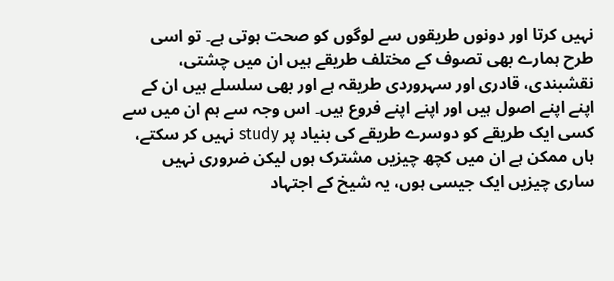نہیں کرتا اور دونوں طریقوں سے لوگوں کو صحت ہوتی ہے۔ تو اسی طرح ہمارے بھی تصوف کے مختلف طریقے ہیں ان میں چشتی، نقشبندی، قادری اور سہروردی طریقہ ہے اور بھی سلسلے ہیں ان کے اپنے اپنے اصول ہیں اور اپنے اپنے فروع ہیں۔ اس وجہ سے ہم ان میں سے کسی ایک طریقے کو دوسرے طریقے کی بنیاد پر study نہیں کر سکتے، ہاں ممکن ہے ان میں کچھ چیزیں مشترک ہوں لیکن ضروری نہیں ساری چیزیں ایک جیسی ہوں، یہ شیخ کے اجتہاد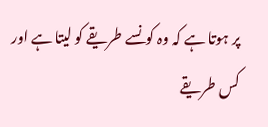پر ہوتا ہے کہ وہ کونسے طریقے کو لیتا ہے اور کس طریقے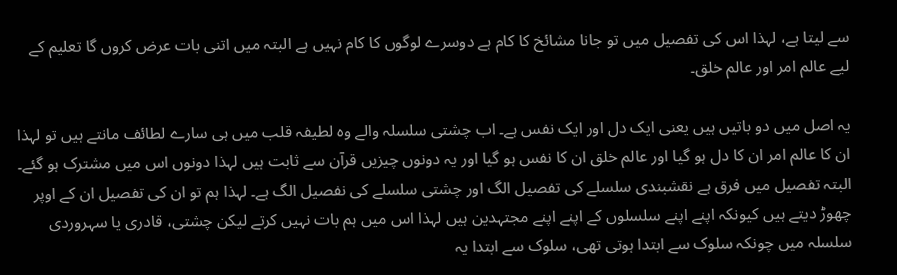سے لیتا ہے، لہذا اس کی تفصیل میں تو جانا مشائخ کا کام ہے دوسرے لوگوں کا کام نہیں ہے البتہ میں اتنی بات عرض کروں گا تعلیم کے لیے عالم امر اور عالم خلق۔

یہ اصل میں دو باتیں ہیں یعنی ایک دل اور ایک نفس ہے۔ اب چشتی سلسلہ والے وہ لطیفہ قلب میں ہی سارے لطائف مانتے ہیں تو لہذا ان کا عالم امر ان کا دل ہو گیا اور عالم خلق ان کا نفس ہو گیا اور یہ دونوں چیزیں قرآن سے ثابت ہیں لہذا دونوں اس میں مشترک ہو گئے۔ البتہ تفصیل میں فرق ہے نقشبندی سلسلے کی تفصیل الگ اور چشتی سلسلے کی نفصیل الگ ہے۔ لہذا ہم تو ان کی تفصیل ان کے اوپر چھوڑ دیتے ہیں کیونکہ اپنے اپنے سلسلوں کے اپنے اپنے مجتہدین ہیں لہذا اس میں ہم بات نہیں کرتے لیکن چشتی، قادری یا سہروردی سلسلہ میں چونکہ سلوک سے ابتدا ہوتی تھی، سلوک سے ابتدا یہ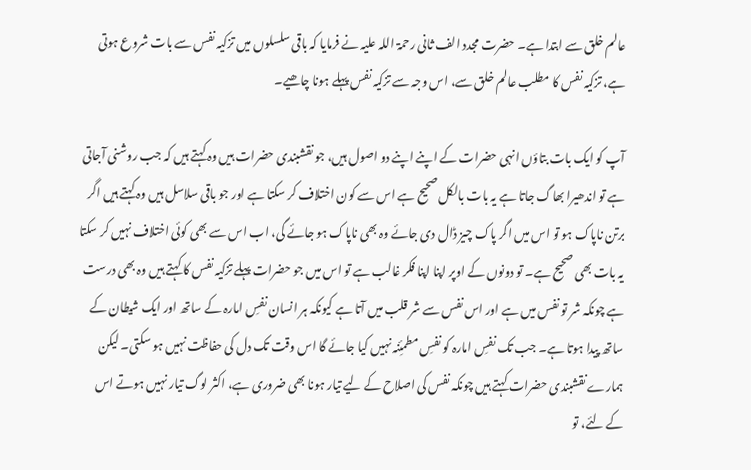عالم خلق سے ابتدا ہے۔ حضرت مجدد الف ثانی رحمۃ اللہ علیہ نے فرمایا کہ باقی سلسلوں میں تزکیہ نفس سے بات شروع ہوتی ہے، تزکیہ نفس کا مطلب عالم خلق سے، اس وجہ سے تزکیہ نفس پہلے ہونا چاھیے۔

آپ کو ایک بات بتاؤں انہی حضرات کے اپنے اپنے دو اصول ہیں، جو نقشبندی حضرات ہیں وہ کہتے ہیں کہ جب روشنی آجاتی ہے تو اندھیرا بھاگ جاتا ہے یہ بات بالکل صحیح ہے اس سے کون اختلاف کر سکتا ہے اور جو باقی سلاسل ہیں وہ کہتے ہیں اگر برتن ناپاک ہو تو اس میں اگر پاک چیز ڈال دی جائے وہ بھی ناپاک ہو جائے گی، اب اس سے بھی کوئی اختلاف نہیں کر سکتا یہ بات بھی صحیح ہے۔ تو دونوں کے اوپر اپنا اپنا فکر غالب ہے تو اس میں جو حضرات پہلے تزکیہ نفس کا کہتے ہیں وہ بھی درست ہے چونکہ شر تو نفس میں ہے اور اس نفس سے شر قلب میں آتا ہے کیونکہ ہر انسان نفسِ امارہ کے ساتھ اور ایک شیطان کے ساتھ پیدا ہوتا ہے۔ جب تک نفسِ امارہ کو نفسِ مطمئِنہ نہیں کیا جائے گا اس وقت تک دل کی حفاظت نہیں ہو سکتی۔ لیکن ہمارے نقشبندی حضرات کہتے ہیں چونکہ نفس کی اصلاح کے لیے تیار ہونا بھی ضروری ہے، اکثر لوگ تیار نہیں ہوتے اس کے لئے، تو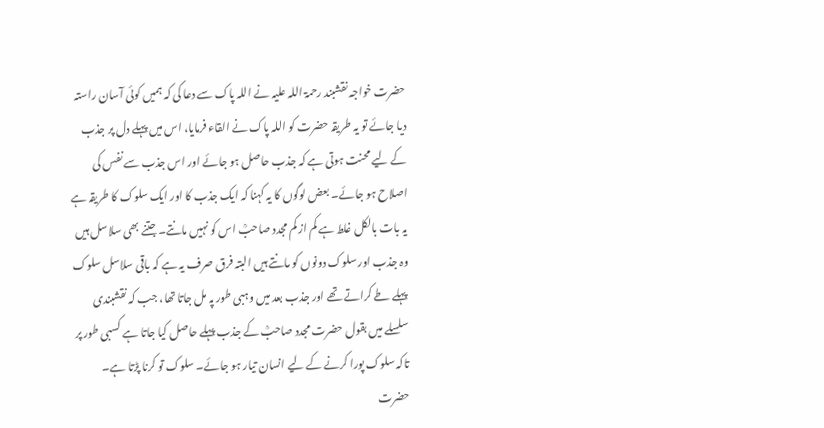حضرت خواجہ نقشبند رحمۃ اللہ علیہ نے اللہ پاک سے دعا کی کہ ہمیں کوئی آسان راستہ دیا جائے تو یہ طریقہ حضرت کو اللہ پاک نے القاء فرمایا، اس میں پہلے دل پر جذب کے لیے محنت ہوتی ہے کہ جذب حاصل ہو جائے اور اس جذب سے نفس کی اصلاح ہو جائے۔ بعض لوگوں کا یہ کہنا کہ ایک جذب کا اور ایک سلوک کا طریقہ ہے یہ بات بالکل غلط ہے کم از کم مجدد صاحبؒ اس کو نہیں مانتے۔ جتنے بھی سلاسل ہیں وہ جذب اور سلوک دونوں کو مانتے ہیں البتہ فرق صرف یہ ہے کہ باقی سلاسل سلوک پہلے طے کراتے تھے اور جذب بعد میں وہبی طور پہ مل جاتا تھا، جب کہ نقشبندی سلسلے میں بقول حضرت مجدد صاحبؒ کے جذب پہلے حاصل کیا جاتا ہے کسبی طور پر تاکہ سلوک پورا کرنے کے لیے انسان تیار ہو جائے۔ سلوک تو کرنا پڑتا ہے۔ حضرت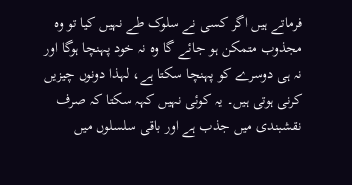فرماتے ہیں اگر کسی نے سلوک طے نہیں کیا تو وہ مجذوب متمکن ہو جائے گا وہ نہ خود پہنچا ہوگا اور نہ ہی دوسرے کو پہنچا سکتا ہے، لہذا دونوں چیزیں کرنی ہوتی ہیں۔ یہ کوئی نہیں کہہ سکتا کہ صرف نقشبندی میں جذب ہے اور باقی سلسلوں میں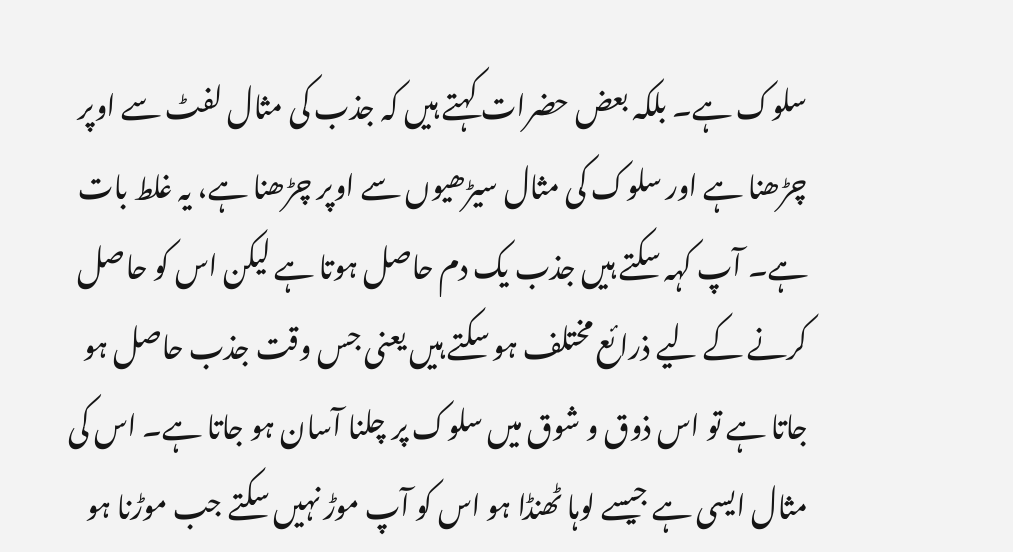سلوک ہے۔ بلکہ بعض حضرات کہتے ہیں کہ جذب کی مثال لفٹ سے اوپر چڑھنا ہے اور سلوک کی مثال سیڑھیوں سے اوپر چڑھنا ہے، یہ غلط بات ہے۔ آپ کہہ سکتے ہیں جذب یک دم حاصل ہوتا ہے لیکن اس کو حاصل کرنے کے لیے ذرائع مختلف ہو سکتے ہیں یعنی جس وقت جذب حاصل ہو جاتا ہے تو اس ذوق و شوق میں سلوک پر چلنا آسان ہو جاتا ہے۔ اس کی مثال ایسی ہے جیسے لوہا ٹھنڈا ہو اس کو آپ موڑ نہیں سکتے جب موڑنا ہو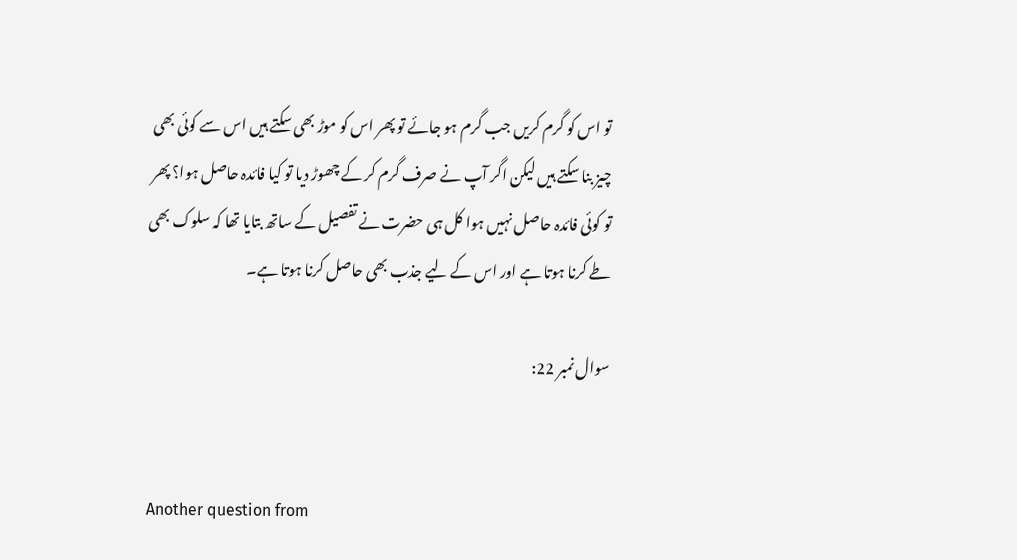تو اس کو گرم کریں جب گرم ہو جائے تو پھر اس کو موڑ بھی سکتے ہیں اس سے کوئی بھی چیز بنا سکتے ہیں لیکن اگر آپ نے صرف گرم کر کے چھوڑ دیا تو کیا فائدہ حاصل ہوا؟ پھر تو کوئی فائدہ حاصل نہیں ہوا کل ہی حضرت نے تفصیل کے ساتھ بتایا تھا کہ سلوک بھی طے کرنا ہوتا ہے اور اس کے لیے جذب بھی حاصل کرنا ہوتا ہے۔

سوال نمبر 22:


Another question from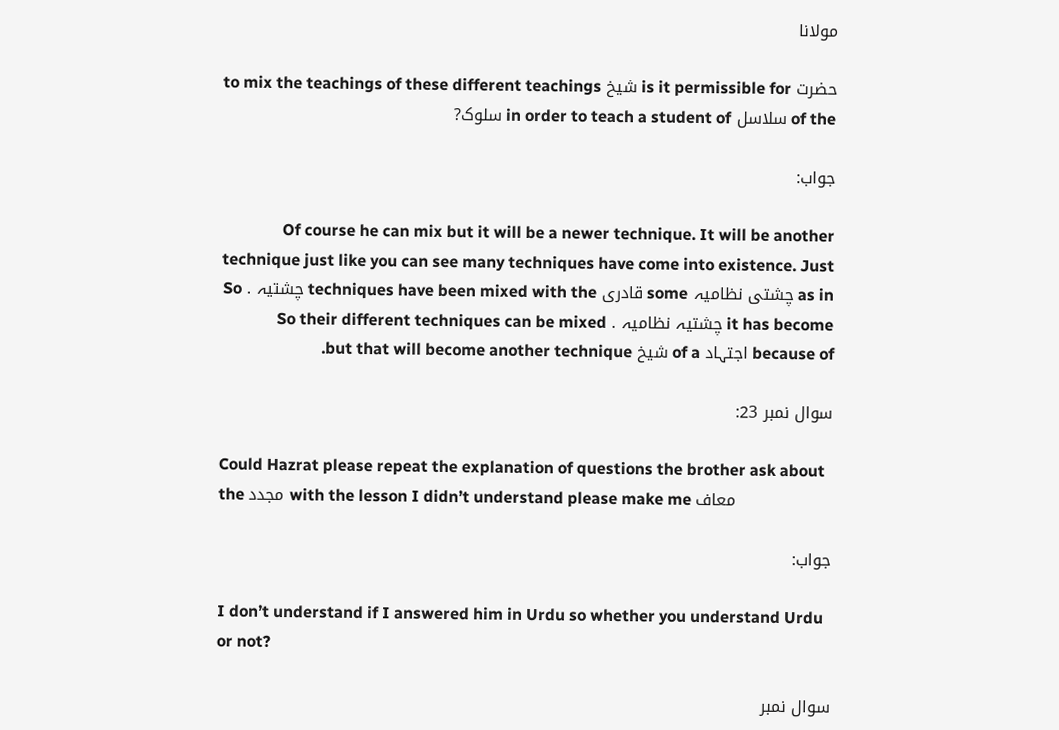مولانا

حضرت is it permissible for شیخ to mix the teachings of these different teachings of the سلاسل in order to teach a student of سلوک?

جواب:

Of course he can mix but it will be a newer technique. It will be another technique just like you can see many techniques have come into existence. Just as in چشتی نظامیہ some قادری techniques have been mixed with the چشتیہ . So it has become چشتیہ نظامیہ . So their different techniques can be mixed because of اجتہاد of a شیخ but that will become another technique.

سوال نمبر 23:

Could Hazrat please repeat the explanation of questions the brother ask about the مجدد with the lesson I didn’t understand please make me معاف

جواب:

I don’t understand if I answered him in Urdu so whether you understand Urdu or not?

سوال نمبر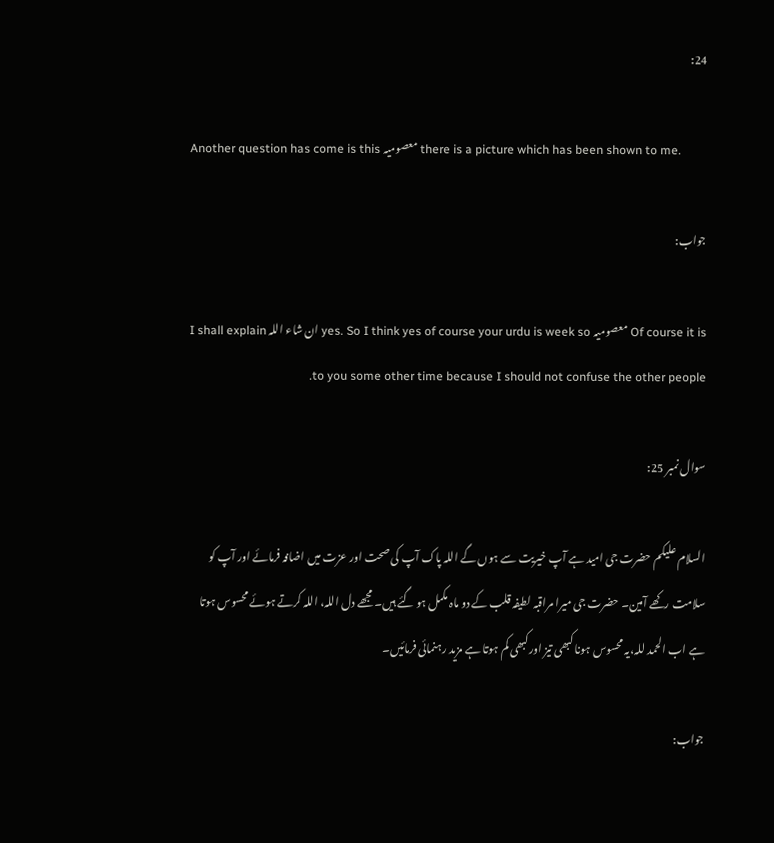24:

Another question has come is this معصومیہ there is a picture which has been shown to me.

جواب:

Of course it is معصومیہ yes. So I think yes of course your urdu is week so ان شاء اللہ I shall explain to you some other time because I should not confuse the other people.

سوال نمبر 25:

السلام علیکم حضرت جی امید ہے آپ خیریت سے ہوں گے اللہ پاک آپ کی صحت اور عزت میں اضافہ فرمائے اور آپ کو سلامت رکھے آمین۔ حضرت جی میرا مراقبہ لطیفہ قلب کے دو ماہ مکمل ہو گئے ہیں۔ مجھے دل اللہ، اللہ کرتے ہوئے محسوس ہوتا ہے اب الحمد للہ،یہ محسوس ہونا کبھی تیز اورکبھی کم ہوتا ہے مزید رہنمائی فرمائیں۔

جواب: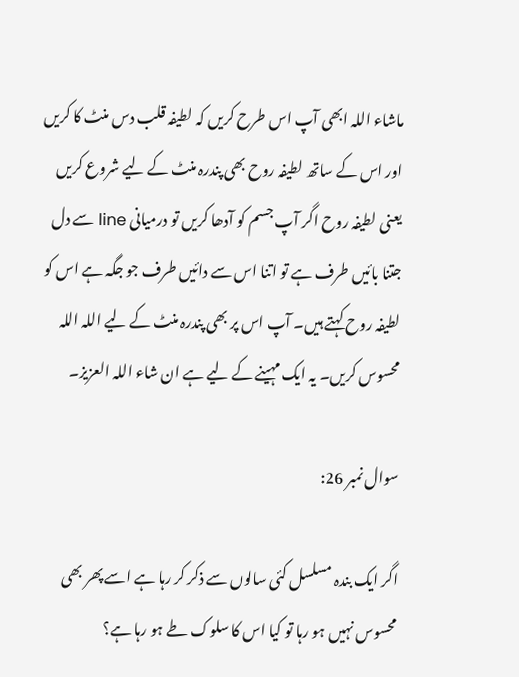ماشاء اللہ ابھی آپ اس طرح کریں کہ لطیفہ قلب دس منٹ کا کریں اور اس کے ساتھ لطیفہ روح بھی پندرہ منٹ کے لیے شروع کریں یعنی لطیفہ روح اگر آپ جسم کو آدھا کریں تو درمیانی line سے دل جتنا بائیں طرف ہے تو اتنا اس سے دائیں طرف جو جگہ ہے اس کو لطیفہ روح کہتے ہیں۔ آپ اس پر بھی پندرہ منٹ کے لیے اللہ اللہ محسوس کریں۔ یہ ایک مہینے کے لیے ہے ان شاء اللہ العزیز۔

سوال نمبر 26:

اگر ایک بندہ مسلسل کئی سالوں سے ذکر کر رہا ہے اسے پھر بھی محسوس نہیں ہو رہا تو کیا اس کا سلوک طے ہو رہا ہے؟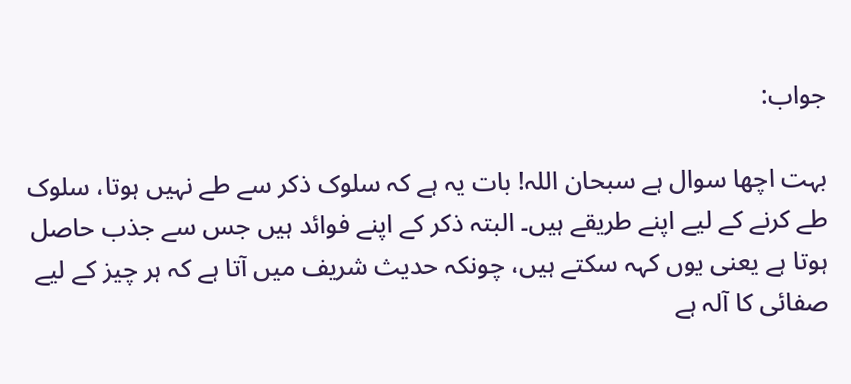جواب:

بہت اچھا سوال ہے سبحان اللہ! بات یہ ہے کہ سلوک ذکر سے طے نہیں ہوتا، سلوک طے کرنے کے لیے اپنے طریقے ہیں۔ البتہ ذکر کے اپنے فوائد ہیں جس سے جذب حاصل ہوتا ہے یعنی یوں کہہ سکتے ہیں، چونکہ حدیث شریف میں آتا ہے کہ ہر چیز کے لیے صفائی کا آلہ ہے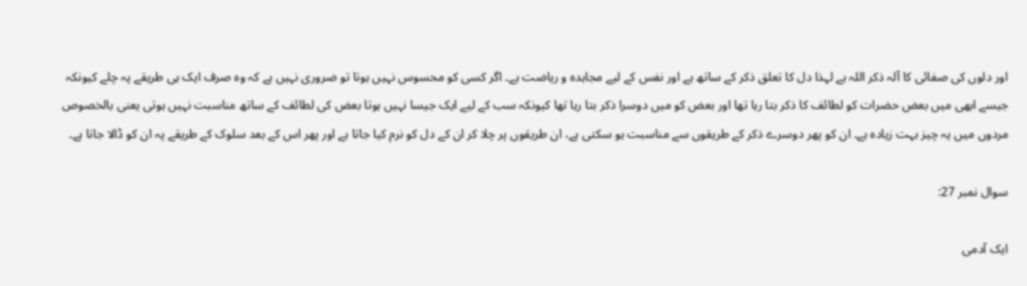اور دلوں کی صفائی کا آلہ ذکر اللہ ہے لہذا دل کا تعلق ذکر کے ساتھ ہے اور نفس کے لیے مجاہدہ و ریاضت ہے۔ اگر کسی کو محسوس نہیں ہوتا تو ضروری نہیں ہے کہ وہ صرف ایک ہی طریقے پہ چلے کیونکہ جیسے ابھی میں بعض حضرات کو لطائف کا ذکر بتا رہا تھا اور بعض کو میں دوسرا ذکر بتا رہا تھا کیونکہ سب کے لیے ایک جیسا نہیں ہوتا بعض کی لطائف کے ساتھ مناسبت نہیں ہوتی یعنی بالخصوص مردوں میں یہ چیز بہت زیادہ ہے۔ ان کو پھر دوسرے ذکر کے طریقوں سے مناسبت ہو سکتی ہے، ان طریقوں پر چلا کر ان کے دل کو نرم کیا جاتا ہے اور پھر اس کے بعد سلوک کے طریقے پہ ان کو ڈالا جاتا ہے۔

سوال نمبر 27:

ایک آدمی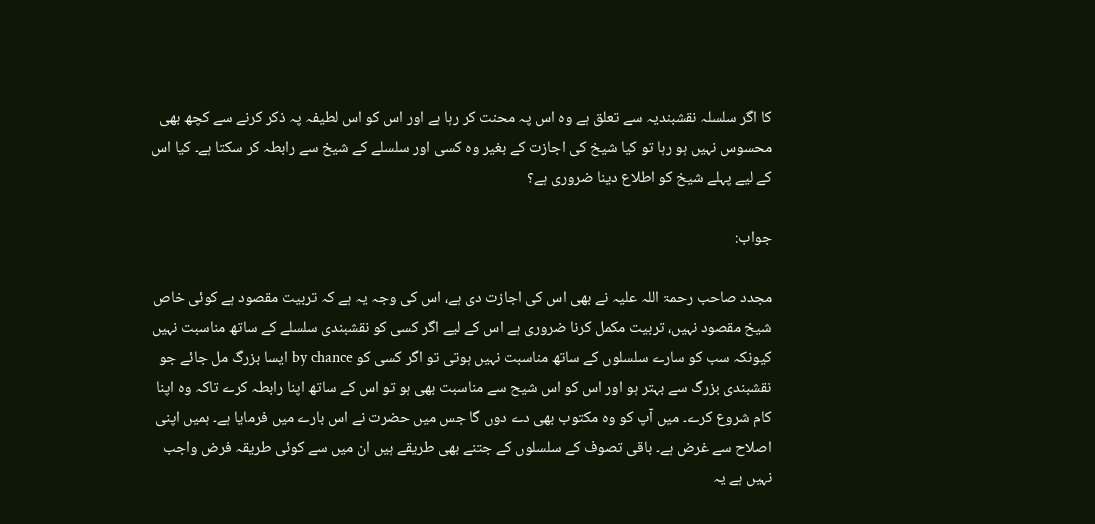کا اگر سلسلہ نقشبندیہ سے تعلق ہے وہ اس پہ محنت کر رہا ہے اور اس کو اس لطیفہ پہ ذکر کرنے سے کچھ بھی محسوس نہیں ہو رہا تو کیا شیخ کی اجازت کے بغیر وہ کسی اور سلسلے کے شیخ سے رابطہ کر سکتا ہے۔ کیا اس کے لیے پہلے شیخ کو اطلاع دینا ضروری ہے؟

جواب:

مجدد صاحب رحمۃ اللہ علیہ نے بھی اس کی اجازت دی ہے، اس کی وجہ یہ ہے کہ تربیت مقصود ہے کوئی خاص شیخ مقصود نہیں، تربیت مکمل کرنا ضروری ہے اس کے لیے اگر کسی کو نقشبندی سلسلے کے ساتھ مناسبت نہیں کیونکہ سب کو سارے سلسلوں کے ساتھ مناسبت نہیں ہوتی تو اگر کسی کو by chance ایسا بزرگ مل جائے جو نقشبندی بزرگ سے بہتر ہو اور اس کو اس شیح سے مناسبت بھی ہو تو اس کے ساتھ اپنا رابطہ کرے تاکہ وہ اپنا کام شروع کرے۔ میں آپ کو وہ مکتوب بھی دے دوں گا جس میں حضرت نے اس بارے میں فرمایا ہے۔ ہمیں اپنی اصلاح سے غرض ہے۔ باقی تصوف کے سلسلوں کے جتنے بھی طریقے ہیں ان میں سے کوئی طریقہ فرض واجب نہیں ہے یہ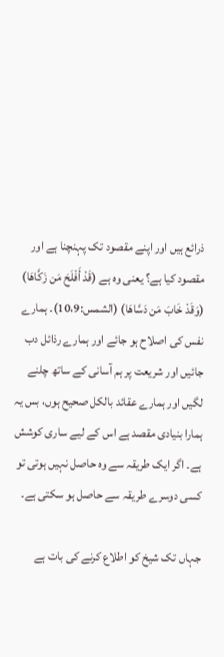ذرائع ہیں اور اپنے مقصود تک پہنچنا ہے اور مقصود کیا ہے؟ یعنی وہ ہے (قَدْ أَفْلَحَ مَن زَكَّاهَا) (وَقَدْ خَابَ مَن دَسَّاهَا) (الشمس:10،9)۔ ہمارے نفس کی اصلاح ہو جائے اور ہمارے رذائل دب جائیں اور شریعت پر ہم آسانی کے ساتھ چلنے لگیں اور ہمارے عقائد بالکل صحیح ہوں، بس یہ ہمارا بنیادی مقصد ہے اس کے لیے ساری کوشش ہے۔ اگر ایک طریقہ سے وہ حاصل نہیں ہوتی تو کسی دوسرے طریقہ سے حاصل ہو سکتی ہے۔

جہاں تک شیخ کو اطلاع کرنے کی بات ہے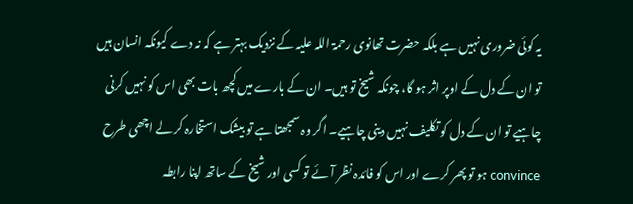یہ کوئی ضروری نہیں ہے بلکہ حضرت تھانوی رحمۃ اللہ علیہ کے نزدیک بہتر ہے کہ نہ دے کیونکہ انسان ہیں تو ان کے دل کے اوپر اثر ہو گا، چونکہ شیخ تو ہیں۔ ان کے بارے میں کچھ بات بھی اس کو نہیں کرنی چاہیے تو ان کے دل کو تکلیف نہیں دینی چاہیے۔ اگر وہ سمجھتا ہے تو بیشک استخارہ کر لے اچھی طرح convince ہو تو پھر کرے اور اس کو فائدہ نظر آئے تو کسی اور شیخ کے ساتھ اپنا رابطہ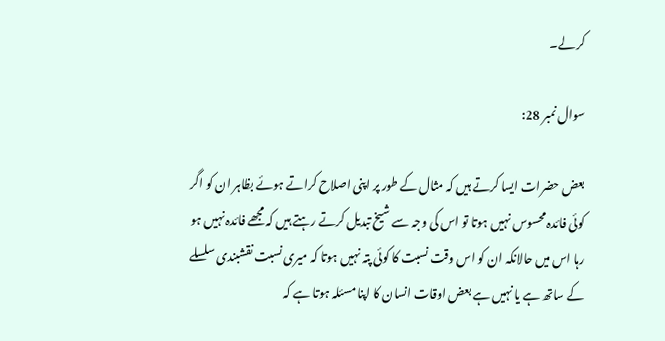کر لے۔

سوال نمبر 28:

بعض حضرات ایسا کرتے ہیں کہ مثال کے طور پر اپنی اصلاح کراتے ہوئے بظاہر ان کو اگر کوئی فائدہ محسوس نہیں ہوتا تو اس کی وجہ سے شیخ تبدیل کرتے رہتے ہیں کہ مجھے فائدہ نہیں ہو رہا اس میں حالانکہ ان کو اس وقت نسبت کا کوئی پتہ نہیں ہوتا کہ میری نسبت نقشبندی سلسلے کے ساتھ ہے یا نہیں ہے بعض اوقات انسان کا اپنا مسئلہ ہوتا ہے کہ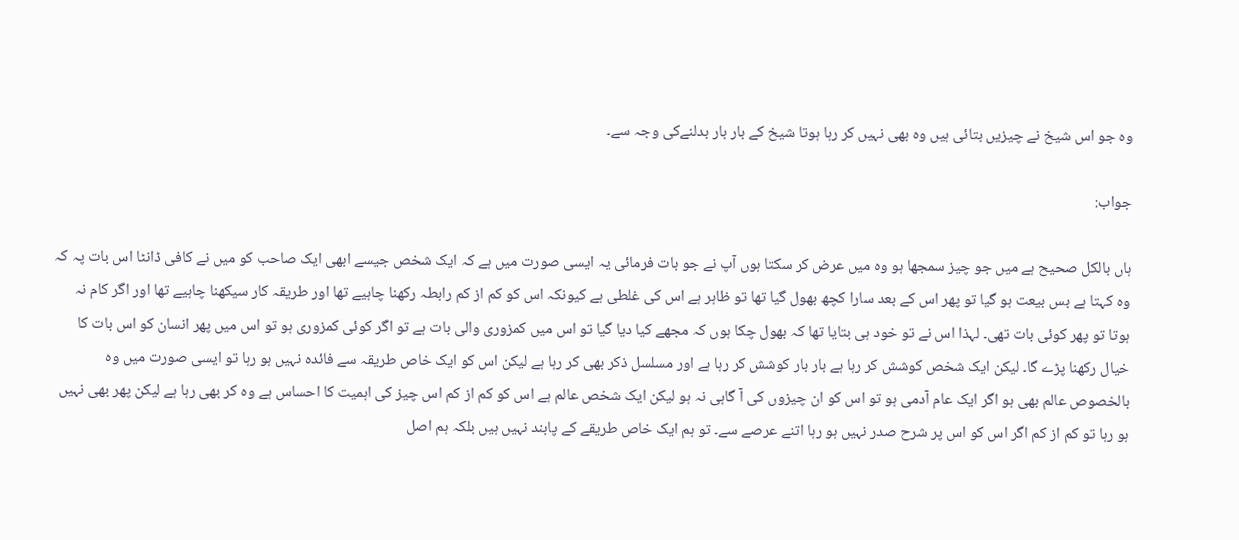وہ جو اس شیخ نے چیزیں بتائی ہیں وہ بھی نہیں کر رہا ہوتا شیخ کے بار بار بدلنےکی وجہ سے۔

جواب:

ہاں بالکل صحیح ہے میں جو چیز سمجھا ہو وہ میں عرض کر سکتا ہوں آپ نے جو بات فرمائی یہ ایسی صورت میں ہے کہ ایک شخص جیسے ابھی ایک صاحب کو میں نے کافی ڈانٹا اس بات پہ کہ وہ کہتا ہے بس بیعت ہو گیا تو پھر اس کے بعد سارا کچھ بھول گیا تھا تو ظاہر ہے اس کی غلطی ہے کیونکہ اس کو کم از کم رابطہ رکھنا چاہیے تھا اور طریقہ کار سیکھنا چاہیے تھا اور اگر کام نہ ہوتا تو پھر کوئی بات تھی۔ لہذا اس نے تو خود ہی بتایا تھا کہ بھول چکا ہوں کہ مجھے کیا دیا گیا تو اس میں کمزوری والی بات ہے تو اگر کوئی کمزوری ہو تو اس میں پھر انسان کو اس بات کا خیال رکھنا پڑے گا۔ لیکن ایک شخص کوشش کر رہا ہے بار بار کوشش کر رہا ہے اور مسلسل ذکر بھی کر رہا ہے لیکن اس کو ایک خاص طریقہ سے فائدہ نہیں ہو رہا تو ایسی صورت میں وہ بالخصوص عالم بھی ہو اگر ایک عام آدمی ہو تو اس کو ان چیزوں کی آ گاہی نہ ہو لیکن ایک شخص عالم ہے اس کو کم از کم اس چیز کی اہمیت کا احساس ہے وہ کر بھی رہا ہے لیکن پھر بھی نہیں ہو رہا تو کم از کم اگر اس کو اس پر شرح صدر نہیں ہو رہا اتنے عرصے سے۔ تو ہم ایک خاص طریقے کے پابند نہیں ہیں بلکہ ہم اصل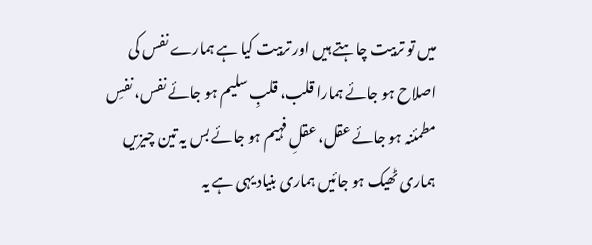میں تو تربیت چاہتے ہیں اور تربیت کیا ہے ہمارے نفس کی اصلاح ہو جائے ہمارا قلب، قلبِ سلیم ہو جائے نفس، نفسِ مطمئنہ ہو جائے عقل، عقلِ فہیم ہو جائے بس یہ تین چیزیں ہماری ٹھیک ہو جائیں ہماری بنیاد یہی ہے یہ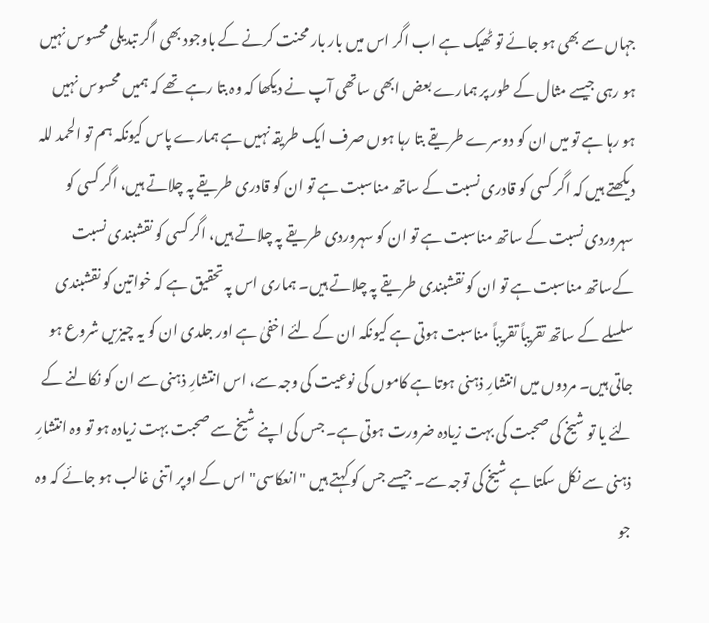جہاں سے بھی ہو جائے تو ٹھیک ہے اب اگر اس میں بار بار محنت کرنے کے باوجود بھی اگر تبدیلی محسوس نہیں ہو رہی جیسے مثال کے طور پر ہمارے بعض ابھی ساتھی آپ نے دیکھا کہ وہ بتا رہے تھے کہ ہمیں محسوس نہیں ہو رہا ہے تو میں ان کو دوسرے طریقے بتا رہا ہوں صرف ایک طریقہ نہیں ہے ہمارے پاس کیونکہ ہم تو الحمد للہ دیکھتے ہیں کہ اگر کسی کو قادری نسبت کے ساتھ مناسبت ہے تو ان کو قادری طریقے پہ چلاتے ہیں، اگر کسی کو سہروردی نسبت کے ساتھ مناسبت ہے تو ان کو سہروردی طریقے پہ چلاتے ہیں، اگر کسی کو نقشبندی نسبت کےساتھ مناسبت ہے تو ان کو نقشبندی طریقے پہ چلاتے ہیں۔ ہماری اس پہ تحقیق ہے کہ خواتین کو نقشبندی سلسلے کے ساتھ تقریباً تقریباً مناسبت ہوتی ہے کیونکہ ان کے لئے اخفیٰ ہے اور جلدی ان کو یہ چیزیں شروع ہو جاتی ہیں۔ مردوں میں انتشارِ ذہنی ہوتا ہے کاموں کی نوعیت کی وجہ سے، اس انتشارِ ذہنی سے ان کو نکالنے کے لئے یا تو شیخ کی صحبت کی بہت زیادہ ضرورت ہوتی ہے۔ جس کی اپنے شیخ سے صحبت بہت زیادہ ہو تو وہ انتشارِ ذہنی سے نکل سکتا ہے شیخ کی توجہ سے۔ جیسے جس کو کہتے ہیں "انعکاسی" اس کے اوپر اتنی غالب ہو جائے کہ وہ جو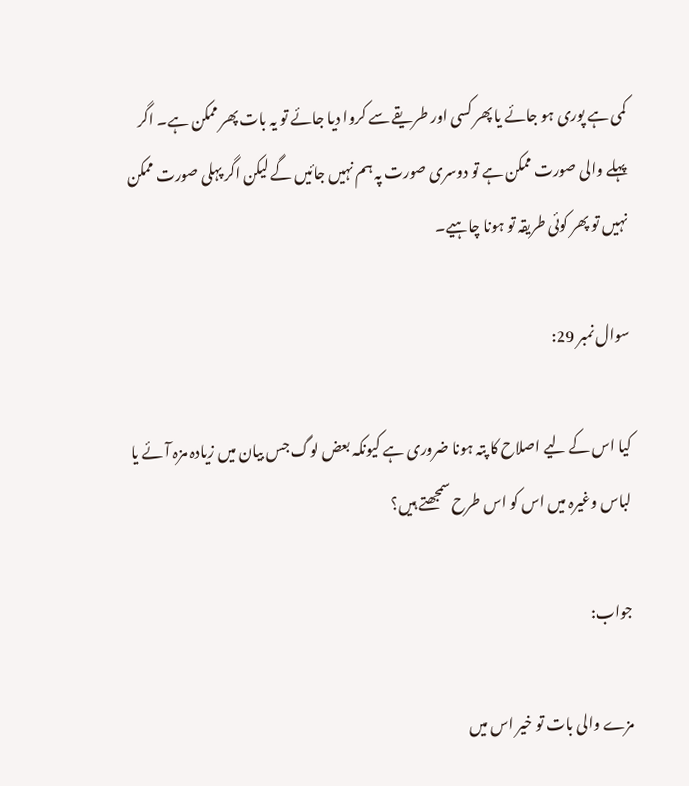کمی ہے پوری ہو جائے یا پھر کسی اور طریقے سے کروا دیا جائے تو یہ بات پھر ممکن ہے۔ اگر پہلے والی صورت ممکن ہے تو دوسری صورت پہ ہم نہیں جائیں گے لیکن اگر پہلی صورت ممکن نہیں تو پھر کوئی طریقہ تو ہونا چاہیے۔

سوال نمبر 29:

کیا اس کے لیے اصلاح کا پتہ ہونا ضروری ہے کیونکہ بعض لوگ جس بیان میں زیادہ مزہ آئے یا لباس وغیرہ میں اس کو اس طرح سمجھتے ہیں؟

جواب:

مزے والی بات تو خیر اس میں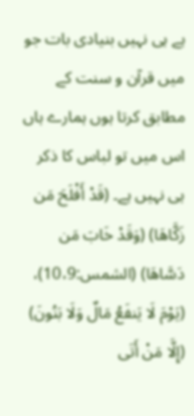ہے ہی نہیں بنیادی بات جو میں قرآن و سنت کے مطابق کرتا ہوں ہمارے ہاں اس میں تو لباس کا ذکر ہی نہیں ہے۔ (قَدْ أَفْلَحَ مَن زَكَّاهَا) (وَقَدْ خَابَ مَن دَسَّاهَا) (الشمس:10،9)، (يَوْمَ لَا يَنفَعُ مَالٌ وَلَا بَنُونَ) (إِلَّا مَنْ أَتَى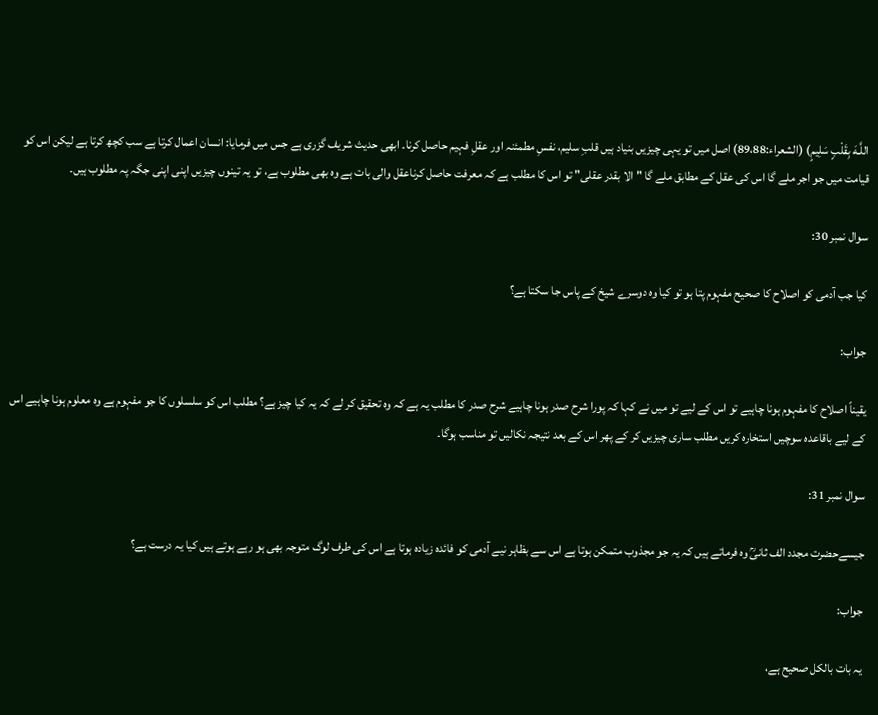اللَّـهَ بِقَلْبٍ سَلِيمٍ) (الشعراء:89،88) اصل میں تو یہی چیزیں بنیاد ہیں قلبِ سلیم، نفسِ مطمئنہ اور عقلِ فہیم حاصل کرنا۔ ابھی حدیث شریف گزری ہے جس میں فرمایا: انسان اعمال کرتا ہے سب کچھ کرتا ہے لیکن اس کو قیامت میں جو اجر ملے گا اس کی عقل کے مطابق ملے گا "الا بقدر عقلی" تو اس کا مطلب ہے کہ معرفت حاصل کرناعقل والی بات ہے وہ بھی مطلوب ہے، تو یہ تینوں چیزیں اپنی اپنی جگہ پہ مطلوب ہیں۔

سوال نمبر 30:

کیا جب آدمی کو اصلاح کا صحیح مفہوم پتا ہو تو کیا وہ دوسرے شیخ کے پاس جا سکتا ہے؟

جواب:

یقیناً اصلاح کا مفہوم ہونا چاہیے تو اس کے لیے تو میں نے کہا کہ پورا شرح صدر ہونا چاہیے شرح صدر کا مطلب یہ ہے کہ وہ تحقیق کر لے کہ یہ کیا چیز ہے؟ مطلب اس کو سلسلوں کا جو مفہوم ہے وہ معلوم ہونا چاہیے اس کے لیے باقاعدہ سوچیں استخارہ کریں مطلب ساری چیزیں کر کے پھر اس کے بعد نتیجہ نکالیں تو مناسب ہوگا۔

سوال نمبر 31:

جیسےحضرت مجدد الف ثانیؒ وہ فرماتے ہیں کہ یہ جو مجذوب متمکن ہوتا ہے اس سے بظاہر نیے آدمی کو فائدہ زیادہ ہوتا ہے اس کی طرف لوگ متوجہ بھی ہو رہے ہوتے ہیں کیا یہ درست ہے؟

جواب:

یہ بات بالکل صحیح ہے،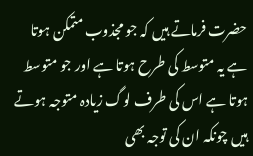حضرت فرماتے ہیں کہ جو مجذوب متمکن ہوتا ہے یہ متوسط کی طرح ہوتا ہے اور جو متوسط ہوتا ہے اس کی طرف لوگ زیادہ متوجہ ہوتے ہیں چونکہ ان کی توجہ بھی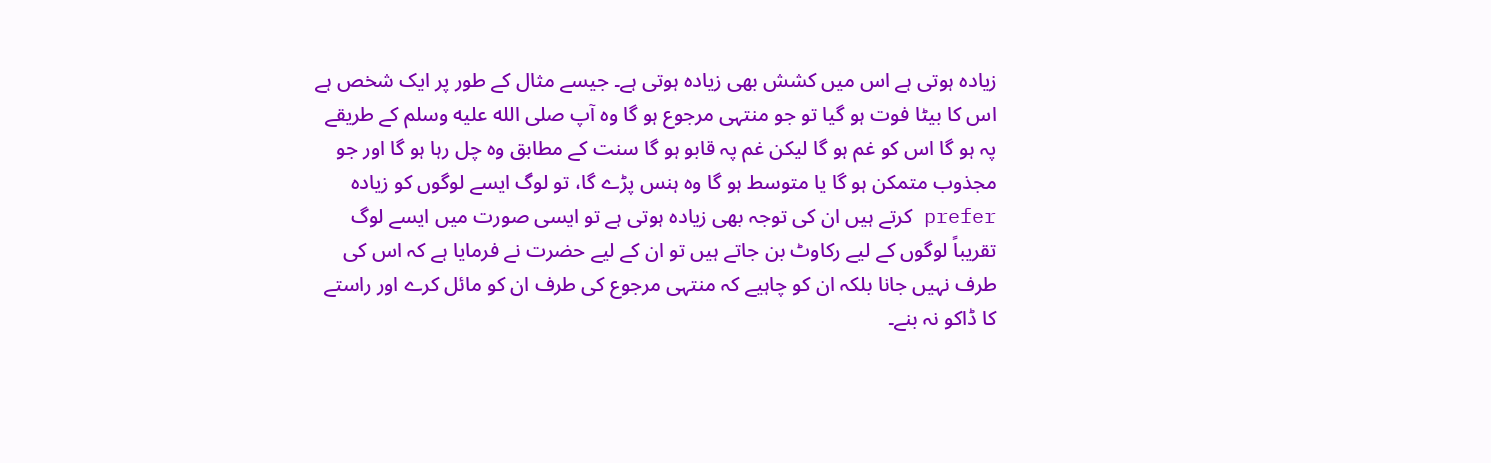زیادہ ہوتی ہے اس میں کشش بھی زیادہ ہوتی ہے۔ جیسے مثال کے طور پر ایک شخص ہے اس کا بیٹا فوت ہو گیا تو جو منتہی مرجوع ہو گا وہ آپ صلى الله عليه وسلم کے طریقے پہ ہو گا اس کو غم ہو گا لیکن غم پہ قابو ہو گا سنت کے مطابق وہ چل رہا ہو گا اور جو مجذوب متمکن ہو گا یا متوسط ہو گا وہ ہنس پڑے گا، تو لوگ ایسے لوگوں کو زیادہ prefer کرتے ہیں ان کی توجہ بھی زیادہ ہوتی ہے تو ایسی صورت میں ایسے لوگ تقریباً لوگوں کے لیے رکاوٹ بن جاتے ہیں تو ان کے لیے حضرت نے فرمایا ہے کہ اس کی طرف نہیں جانا بلکہ ان کو چاہیے کہ منتہی مرجوع کی طرف ان کو مائل کرے اور راستے کا ڈاکو نہ بنے۔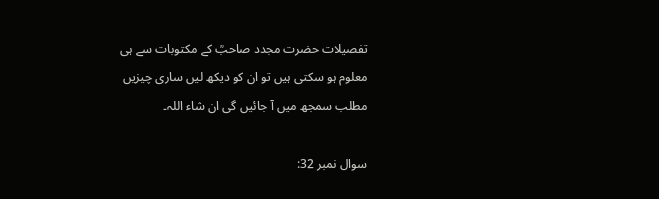تفصیلات حضرت مجدد صاحبؒ کے مکتوبات سے ہی معلوم ہو سکتی ہیں تو ان کو دیکھ لیں ساری چیزیں مطلب سمجھ میں آ جائیں گی ان شاء اللہ۔

سوال نمبر 32: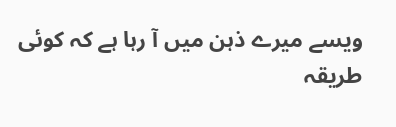ویسے میرے ذہن میں آ رہا ہے کہ کوئی طریقہ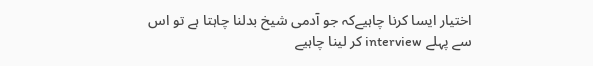اختیار ایسا کرنا چاہیےکہ جو آدمی شیخ بدلنا چاہتا ہے تو اس سے پہلے interview کر لینا چاہیے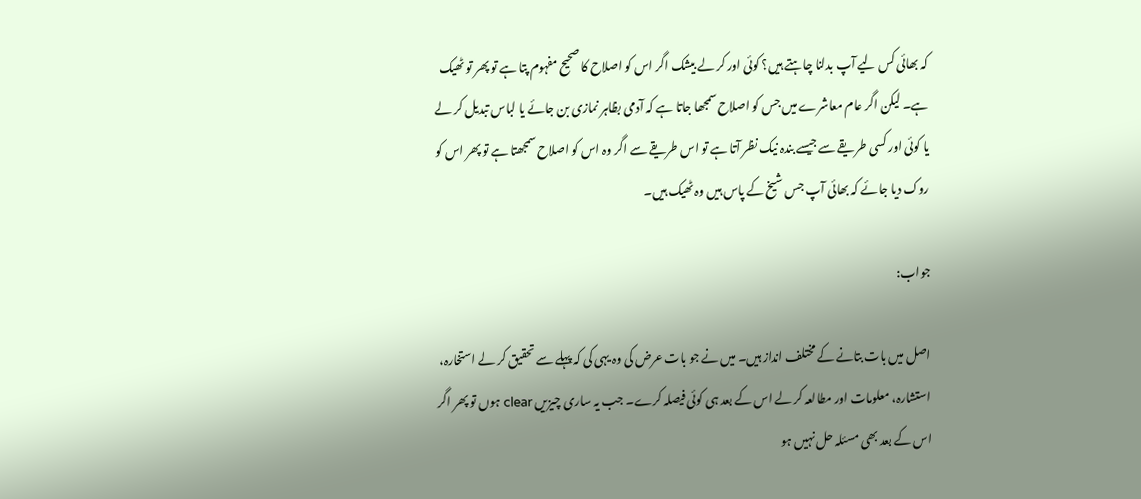کہ بھائی کس لیے آپ بدلنا چاہتے ہیں؟ کوئی اور کر لے بیشک اگر اس کو اصلاح کا صحیح مفہوم پتا ہے تو پھر تو ٹھیک ہے۔ لیکن اگر عام معاشرے میں جس کو اصلاح سمجھا جاتا ہے کہ آدمی بظاہر نمازی بن جائے یا لباس تبدیل کر لے یا کوئی اور کسی طریقے سے جیسے بندہ نیک نظر آتا ہے تو اس طریقے سے اگر وہ اس کو اصلاح سمجھتا ہے تو پھر اس کو روک دیا جائے کہ بھائی آپ جس شیخ کے پاس ہیں وہ ٹھیک ہیں۔

جواب:

اصل میں بات بتانے کے مختلف انداز ہیں۔ میں نے جو بات عرض کی وہ یہی کی کہ پہلے سے تحقیق کر لے استخارہ، استشارہ، معلومات اور مطالعہ کر لے اس کے بعد ہی کوئی فیصلہ کرے۔ جب یہ ساری چیزیں clear ہوں تو پھر اگر اس کے بعد بھی مسئلہ حل نہیں ہو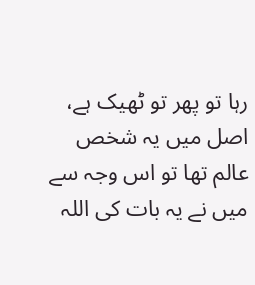رہا تو پھر تو ٹھیک ہے، اصل میں یہ شخص عالم تھا تو اس وجہ سے میں نے یہ بات کی اللہ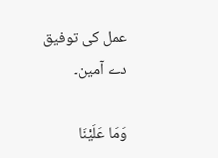عمل کی توفیق دے آمین۔

وَمَا عَلَيْنَا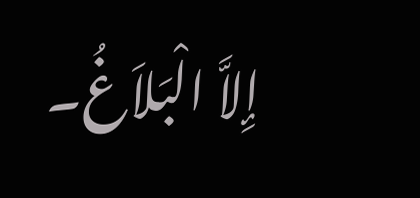إِلاَّ الْبَلاَغُ۔